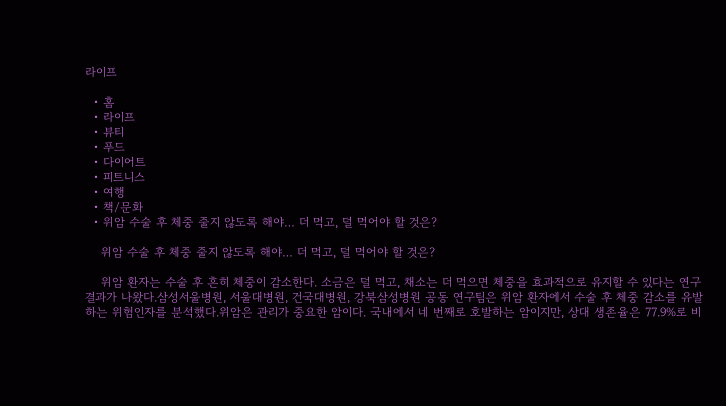라이프

  • 홈
  • 라이프
  • 뷰티
  • 푸드
  • 다이어트
  • 피트니스
  • 여행
  • 책/문화
  • 위암 수술 후 체중 줄지 않도록 해야… 더 먹고, 덜 먹어야 할 것은?

    위암 수술 후 체중 줄지 않도록 해야… 더 먹고, 덜 먹어야 할 것은?

    위암 환자는 수술 후 흔히 체중이 감소한다. 소금은 덜 먹고, 채소는 더 먹으면 체중을 효과적으로 유지할 수 있다는 연구 결과가 나왔다.삼성서울병원, 서울대병원, 건국대병원, 강북삼성병원 공동 연구팀은 위암 환자에서 수술 후 체중 감소를 유발하는 위험인자를 분석했다.위암은 관리가 중요한 암이다. 국내에서 네 번째로 호발하는 암이지만, 상대 생존율은 77.9%로 비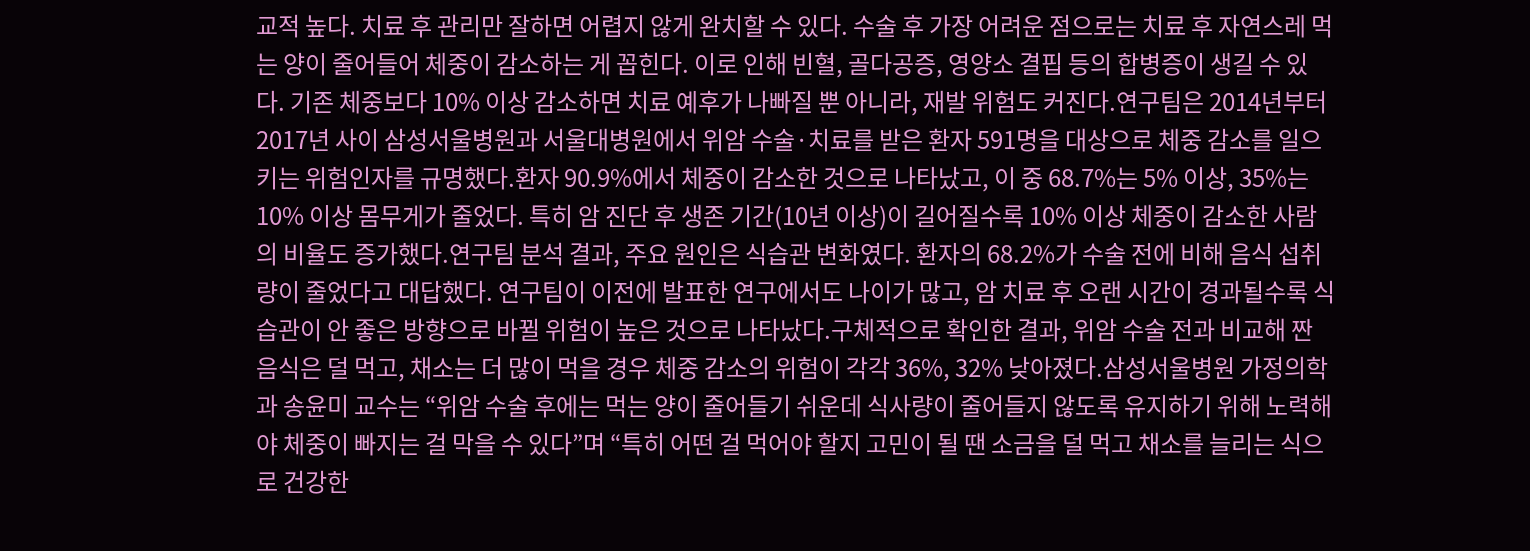교적 높다. 치료 후 관리만 잘하면 어렵지 않게 완치할 수 있다. 수술 후 가장 어려운 점으로는 치료 후 자연스레 먹는 양이 줄어들어 체중이 감소하는 게 꼽힌다. 이로 인해 빈혈, 골다공증, 영양소 결핍 등의 합병증이 생길 수 있다. 기존 체중보다 10% 이상 감소하면 치료 예후가 나빠질 뿐 아니라, 재발 위험도 커진다.연구팀은 2014년부터 2017년 사이 삼성서울병원과 서울대병원에서 위암 수술·치료를 받은 환자 591명을 대상으로 체중 감소를 일으키는 위험인자를 규명했다.환자 90.9%에서 체중이 감소한 것으로 나타났고, 이 중 68.7%는 5% 이상, 35%는 10% 이상 몸무게가 줄었다. 특히 암 진단 후 생존 기간(10년 이상)이 길어질수록 10% 이상 체중이 감소한 사람의 비율도 증가했다.연구팀 분석 결과, 주요 원인은 식습관 변화였다. 환자의 68.2%가 수술 전에 비해 음식 섭취량이 줄었다고 대답했다. 연구팀이 이전에 발표한 연구에서도 나이가 많고, 암 치료 후 오랜 시간이 경과될수록 식습관이 안 좋은 방향으로 바뀔 위험이 높은 것으로 나타났다.구체적으로 확인한 결과, 위암 수술 전과 비교해 짠 음식은 덜 먹고, 채소는 더 많이 먹을 경우 체중 감소의 위험이 각각 36%, 32% 낮아졌다.삼성서울병원 가정의학과 송윤미 교수는 “위암 수술 후에는 먹는 양이 줄어들기 쉬운데 식사량이 줄어들지 않도록 유지하기 위해 노력해야 체중이 빠지는 걸 막을 수 있다”며 “특히 어떤 걸 먹어야 할지 고민이 될 땐 소금을 덜 먹고 채소를 늘리는 식으로 건강한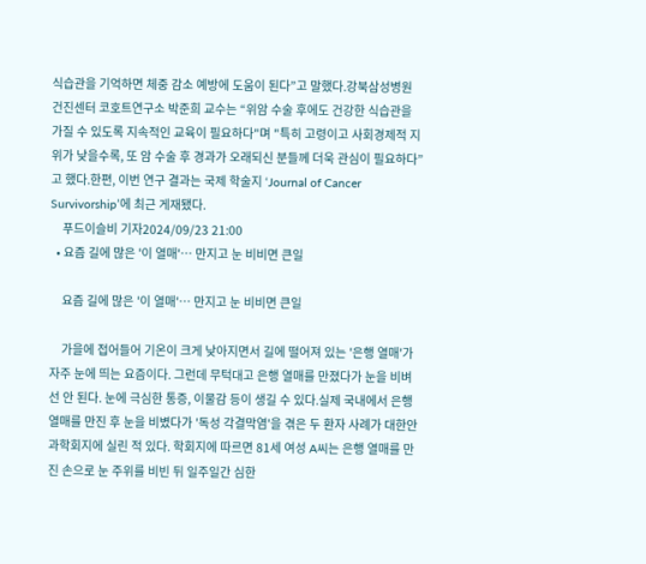식습관을 기억하면 체중 감소 예방에 도움이 된다”고 말했다.강북삼성병원 건진센터 코호트연구소 박준희 교수는 “위암 수술 후에도 건강한 식습관을 가질 수 있도록 지속적인 교육이 필요하다"며 "특히 고령이고 사회경제적 지위가 낮을수록, 또 암 수술 후 경과가 오래되신 분들께 더욱 관심이 필요하다”고 했다.한편, 이번 연구 결과는 국제 학술지 ‘Journal of Cancer Survivorship’에 최근 게재됐다.
    푸드이슬비 기자2024/09/23 21:00
  • 요즘 길에 많은 '이 열매'… 만지고 눈 비비면 큰일

    요즘 길에 많은 '이 열매'… 만지고 눈 비비면 큰일

    가을에 접어들어 기온이 크게 낮아지면서 길에 떨어져 있는 '은행 열매'가 자주 눈에 띄는 요즘이다. 그런데 무턱대고 은행 열매를 만졌다가 눈을 비벼선 안 된다. 눈에 극심한 통증, 이물감 등이 생길 수 있다.실제 국내에서 은행 열매를 만진 후 눈을 비볐다가 '독성 각결막염'을 겪은 두 환자 사례가 대한안과학회지에 실린 적 있다. 학회지에 따르면 81세 여성 A씨는 은행 열매를 만진 손으로 눈 주위를 비빈 뒤 일주일간 심한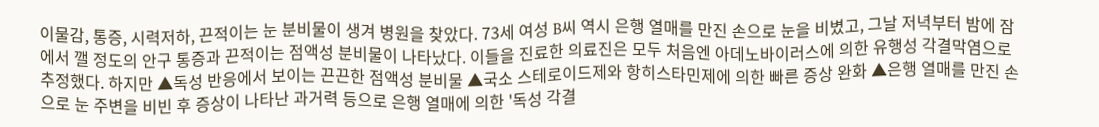이물감, 통증, 시력저하, 끈적이는 눈 분비물이 생겨 병원을 찾았다. 73세 여성 B씨 역시 은행 열매를 만진 손으로 눈을 비볐고, 그날 저녁부터 밤에 잠에서 깰 정도의 안구 통증과 끈적이는 점액성 분비물이 나타났다. 이들을 진료한 의료진은 모두 처음엔 아데노바이러스에 의한 유행성 각결막염으로 추정했다. 하지만 ▲독성 반응에서 보이는 끈끈한 점액성 분비물 ▲국소 스테로이드제와 항히스타민제에 의한 빠른 증상 완화 ▲은행 열매를 만진 손으로 눈 주변을 비빈 후 증상이 나타난 과거력 등으로 은행 열매에 의한 '독성 각결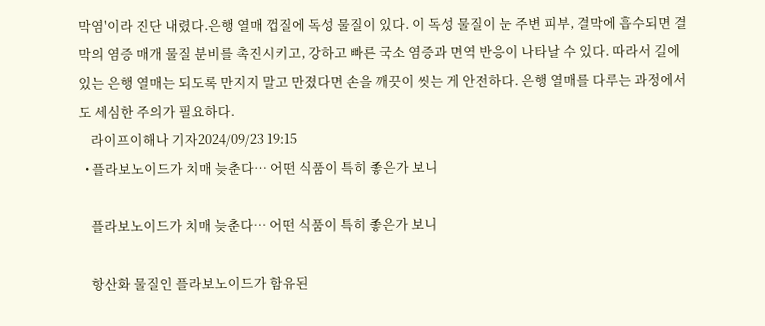막염'이라 진단 내렸다.은행 열매 껍질에 독성 물질이 있다. 이 독성 물질이 눈 주변 피부, 결막에 흡수되면 결막의 염증 매개 물질 분비를 촉진시키고, 강하고 빠른 국소 염증과 면역 반응이 나타날 수 있다. 따라서 길에 있는 은행 열매는 되도록 만지지 말고 만졌다면 손을 깨끗이 씻는 게 안전하다. 은행 열매를 다루는 과정에서도 세심한 주의가 필요하다.
    라이프이해나 기자2024/09/23 19:15
  • 플라보노이드가 치매 늦춘다… 어떤 식품이 특히 좋은가 보니

    플라보노이드가 치매 늦춘다… 어떤 식품이 특히 좋은가 보니

    항산화 물질인 플라보노이드가 함유된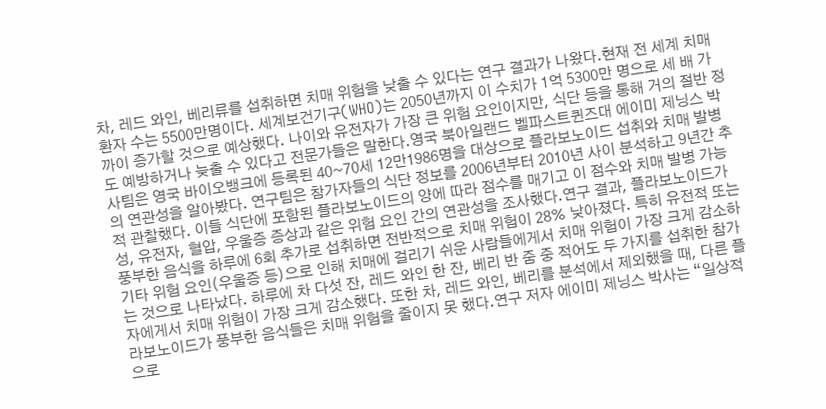차, 레드 와인, 베리류를 섭취하면 치매 위험을 낮출 수 있다는 연구 결과가 나왔다.현재 전 세계 치매 환자 수는 5500만명이다. 세계보건기구(WHO)는 2050년까지 이 수치가 1억 5300만 명으로 세 배 가까이 증가할 것으로 예상했다. 나이와 유전자가 가장 큰 위험 요인이지만, 식단 등을 통해 거의 절반 정도 예방하거나 늦출 수 있다고 전문가들은 말한다.영국 북아일랜드 벨파스트퀸즈대 에이미 제닝스 박사팀은 영국 바이오뱅크에 등록된 40~70세 12만1986명을 대상으로 플라보노이드 섭취와 치매 발병의 연관성을 알아봤다. 연구팀은 참가자들의 식단 정보를 2006년부터 2010년 사이 분석하고 9년간 추적 관찰했다. 이들 식단에 포함된 플라보노이드의 양에 따라 점수를 매기고 이 점수와 치매 발병 가능성, 유전자, 혈압, 우울증 증상과 같은 위험 요인 간의 연관성을 조사했다.연구 결과, 플라보노이드가 풍부한 음식을 하루에 6회 추가로 섭취하면 전반적으로 치매 위험이 28% 낮아졌다. 특히 유전적 또는 기타 위험 요인(우울증 등)으로 인해 치매에 걸리기 쉬운 사람들에게서 치매 위험이 가장 크게 감소하는 것으로 나타났다. 하루에 차 다섯 잔, 레드 와인 한 잔, 베리 반 줌 중 적어도 두 가지를 섭취한 참가자에게서 치매 위험이 가장 크게 감소했다. 또한 차, 레드 와인, 베리를 분석에서 제외했을 때, 다른 플라보노이드가 풍부한 음식들은 치매 위험을 줄이지 못 했다.연구 저자 에이미 제닝스 박사는 “일상적으로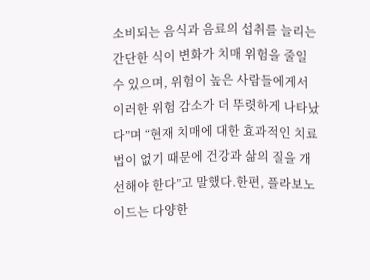소비되는 음식과 음료의 섭취를 늘리는 간단한 식이 변화가 치매 위험을 줄일 수 있으며, 위험이 높은 사람들에게서 이러한 위험 감소가 더 뚜렷하게 나타났다”며 “현재 치매에 대한 효과적인 치료법이 없기 때문에 건강과 삶의 질을 개선해야 한다”고 말했다.한편, 플라보노이드는 다양한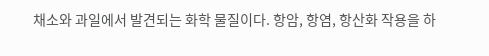채소와 과일에서 발견되는 화학 물질이다. 항암, 항염, 항산화 작용을 하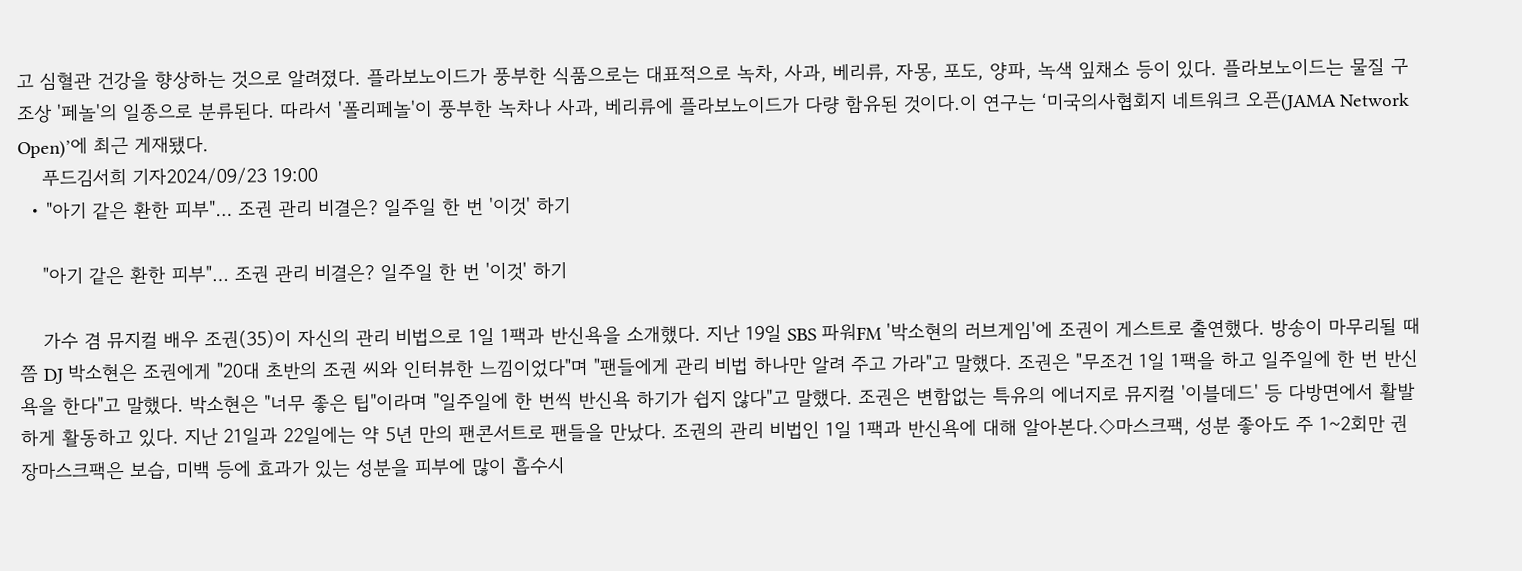고 심혈관 건강을 향상하는 것으로 알려졌다. 플라보노이드가 풍부한 식품으로는 대표적으로 녹차, 사과, 베리류, 자몽, 포도, 양파, 녹색 잎채소 등이 있다. 플라보노이드는 물질 구조상 '페놀'의 일종으로 분류된다. 따라서 '폴리페놀'이 풍부한 녹차나 사과, 베리류에 플라보노이드가 다량 함유된 것이다.이 연구는 ‘미국의사협회지 네트워크 오픈(JAMA Network Open)’에 최근 게재됐다.
    푸드김서희 기자2024/09/23 19:00
  • "아기 같은 환한 피부"… 조권 관리 비결은? 일주일 한 번 '이것' 하기

    "아기 같은 환한 피부"… 조권 관리 비결은? 일주일 한 번 '이것' 하기

    가수 겸 뮤지컬 배우 조권(35)이 자신의 관리 비법으로 1일 1팩과 반신욕을 소개했다. 지난 19일 SBS 파워FM '박소현의 러브게임'에 조권이 게스트로 출연했다. 방송이 마무리될 때쯤 DJ 박소현은 조권에게 "20대 초반의 조권 씨와 인터뷰한 느낌이었다"며 "팬들에게 관리 비법 하나만 알려 주고 가라"고 말했다. 조권은 "무조건 1일 1팩을 하고 일주일에 한 번 반신욕을 한다"고 말했다. 박소현은 "너무 좋은 팁"이라며 "일주일에 한 번씩 반신욕 하기가 쉽지 않다"고 말했다. 조권은 변함없는 특유의 에너지로 뮤지컬 '이블데드' 등 다방면에서 활발하게 활동하고 있다. 지난 21일과 22일에는 약 5년 만의 팬콘서트로 팬들을 만났다. 조권의 관리 비법인 1일 1팩과 반신욕에 대해 알아본다.◇마스크팩, 성분 좋아도 주 1~2회만 권장마스크팩은 보습, 미백 등에 효과가 있는 성분을 피부에 많이 흡수시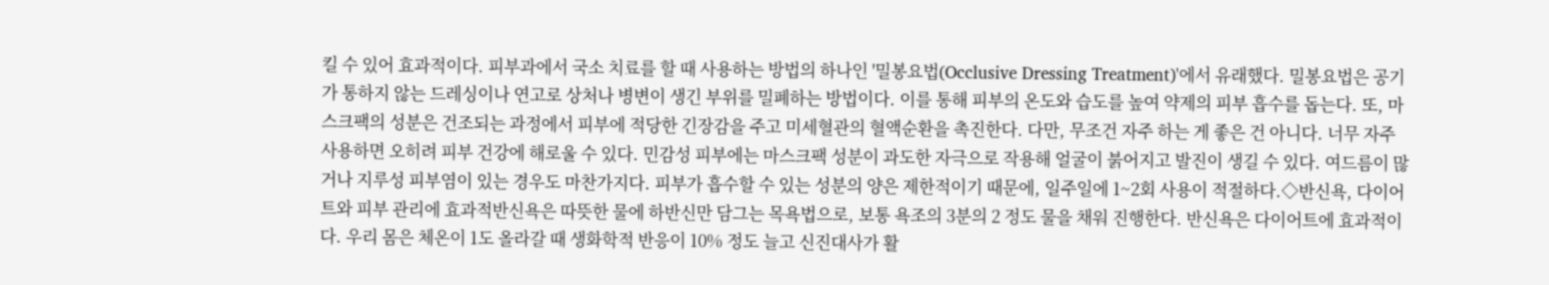킬 수 있어 효과적이다. 피부과에서 국소 치료를 할 때 사용하는 방법의 하나인 '밀봉요법(Occlusive Dressing Treatment)'에서 유래했다. 밀봉요법은 공기가 통하지 않는 드레싱이나 연고로 상처나 병변이 생긴 부위를 밀폐하는 방법이다. 이를 통해 피부의 온도와 습도를 높여 약제의 피부 흡수를 돕는다. 또, 마스크팩의 성분은 건조되는 과정에서 피부에 적당한 긴장감을 주고 미세혈관의 혈액순환을 촉진한다. 다만, 무조건 자주 하는 게 좋은 건 아니다. 너무 자주 사용하면 오히려 피부 건강에 해로울 수 있다. 민감성 피부에는 마스크팩 성분이 과도한 자극으로 작용해 얼굴이 붉어지고 발진이 생길 수 있다. 여드름이 많거나 지루성 피부염이 있는 경우도 마찬가지다. 피부가 흡수할 수 있는 성분의 양은 제한적이기 때문에, 일주일에 1~2회 사용이 적절하다.◇반신욕, 다이어트와 피부 관리에 효과적반신욕은 따뜻한 물에 하반신만 담그는 목욕법으로, 보통 욕조의 3분의 2 정도 물을 채워 진행한다. 반신욕은 다이어트에 효과적이다. 우리 몸은 체온이 1도 올라갈 때 생화학적 반응이 10% 정도 늘고 신진대사가 활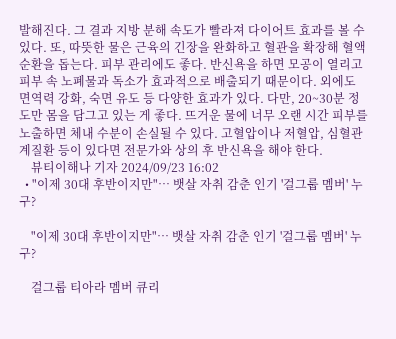발해진다. 그 결과 지방 분해 속도가 빨라져 다이어트 효과를 볼 수 있다. 또, 따뜻한 물은 근육의 긴장을 완화하고 혈관을 확장해 혈액순환을 돕는다. 피부 관리에도 좋다. 반신욕을 하면 모공이 열리고 피부 속 노폐물과 독소가 효과적으로 배출되기 때문이다. 외에도 면역력 강화, 숙면 유도 등 다양한 효과가 있다. 다만, 20~30분 정도만 몸을 담그고 있는 게 좋다. 뜨거운 물에 너무 오랜 시간 피부를 노출하면 체내 수분이 손실될 수 있다. 고혈압이나 저혈압, 심혈관계질환 등이 있다면 전문가와 상의 후 반신욕을 해야 한다.
    뷰티이해나 기자 2024/09/23 16:02
  • "이제 30대 후반이지만"… 뱃살 자취 감춘 인기 '걸그룹 멤버' 누구?

    "이제 30대 후반이지만"… 뱃살 자취 감춘 인기 '걸그룹 멤버' 누구?

    걸그룹 티아라 멤버 큐리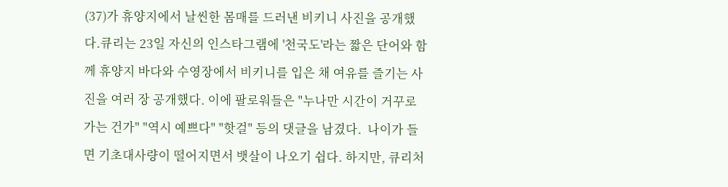(37)가 휴양지에서 날씬한 몸매를 드러낸 비키니 사진을 공개했다.큐리는 23일 자신의 인스타그램에 '천국도'라는 짧은 단어와 함께 휴양지 바다와 수영장에서 비키니를 입은 채 여유를 즐기는 사진을 여러 장 공개했다. 이에 팔로워들은 "누나만 시간이 거꾸로 가는 건가" "역시 예쁘다" "핫걸" 등의 댓글을 남겼다.  나이가 들면 기초대사량이 떨어지면서 뱃살이 나오기 쉽다. 하지만, 큐리처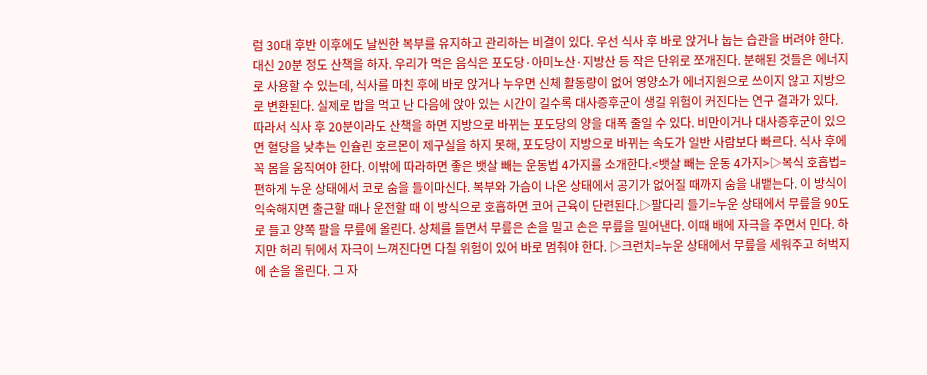럼 30대 후반 이후에도 날씬한 복부를 유지하고 관리하는 비결이 있다. 우선 식사 후 바로 앉거나 눕는 습관을 버려야 한다. 대신 20분 정도 산책을 하자. 우리가 먹은 음식은 포도당·아미노산·지방산 등 작은 단위로 쪼개진다. 분해된 것들은 에너지로 사용할 수 있는데, 식사를 마친 후에 바로 앉거나 누우면 신체 활동량이 없어 영양소가 에너지원으로 쓰이지 않고 지방으로 변환된다. 실제로 밥을 먹고 난 다음에 앉아 있는 시간이 길수록 대사증후군이 생길 위험이 커진다는 연구 결과가 있다. 따라서 식사 후 20분이라도 산책을 하면 지방으로 바뀌는 포도당의 양을 대폭 줄일 수 있다. 비만이거나 대사증후군이 있으면 혈당을 낮추는 인슐린 호르몬이 제구실을 하지 못해, 포도당이 지방으로 바뀌는 속도가 일반 사람보다 빠르다. 식사 후에 꼭 몸을 움직여야 한다. 이밖에 따라하면 좋은 뱃살 빼는 운동법 4가지를 소개한다.<뱃살 빼는 운동 4가지>▷복식 호흡법=편하게 누운 상태에서 코로 숨을 들이마신다. 복부와 가슴이 나온 상태에서 공기가 없어질 때까지 숨을 내뱉는다. 이 방식이 익숙해지면 출근할 때나 운전할 때 이 방식으로 호흡하면 코어 근육이 단련된다.▷팔다리 들기=누운 상태에서 무릎을 90도로 들고 양쪽 팔을 무릎에 올린다. 상체를 들면서 무릎은 손을 밀고 손은 무릎을 밀어낸다. 이때 배에 자극을 주면서 민다. 하지만 허리 뒤에서 자극이 느껴진다면 다칠 위험이 있어 바로 멈춰야 한다. ▷크런치=누운 상태에서 무릎을 세워주고 허벅지에 손을 올린다. 그 자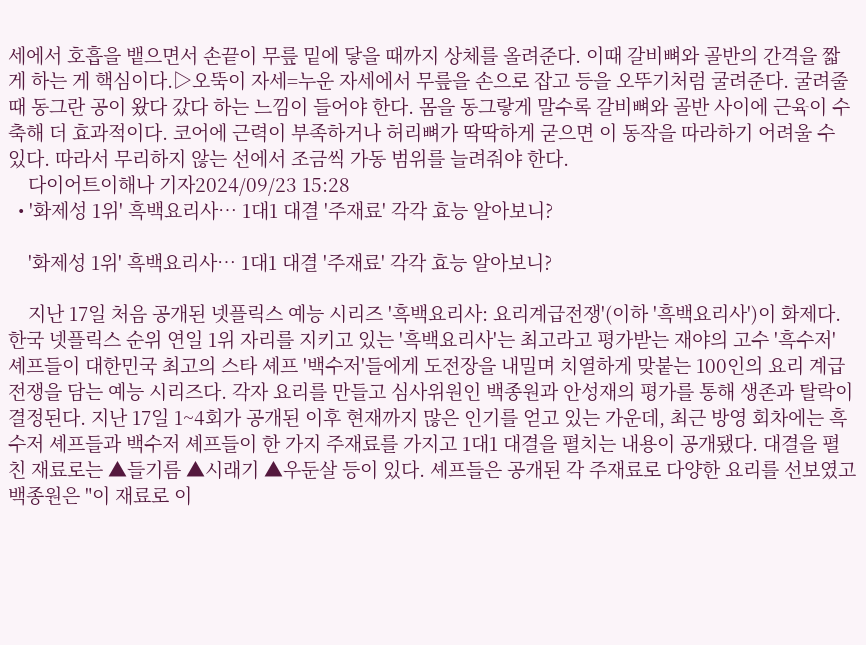세에서 호흡을 뱉으면서 손끝이 무릎 밑에 닿을 때까지 상체를 올려준다. 이때 갈비뼈와 골반의 간격을 짧게 하는 게 핵심이다.▷오뚝이 자세=누운 자세에서 무릎을 손으로 잡고 등을 오뚜기처럼 굴려준다. 굴려줄 때 동그란 공이 왔다 갔다 하는 느낌이 들어야 한다. 몸을 동그랗게 말수록 갈비뼈와 골반 사이에 근육이 수축해 더 효과적이다. 코어에 근력이 부족하거나 허리뼈가 딱딱하게 굳으면 이 동작을 따라하기 어려울 수 있다. 따라서 무리하지 않는 선에서 조금씩 가동 범위를 늘려줘야 한다.
    다이어트이해나 기자2024/09/23 15:28
  • '화제성 1위' 흑백요리사… 1대1 대결 '주재료' 각각 효능 알아보니?

    '화제성 1위' 흑백요리사… 1대1 대결 '주재료' 각각 효능 알아보니?

    지난 17일 처음 공개된 넷플릭스 예능 시리즈 '흑백요리사: 요리계급전쟁'(이하 '흑백요리사')이 화제다. 한국 넷플릭스 순위 연일 1위 자리를 지키고 있는 '흑백요리사'는 최고라고 평가받는 재야의 고수 '흑수저' 셰프들이 대한민국 최고의 스타 셰프 '백수저'들에게 도전장을 내밀며 치열하게 맞붙는 100인의 요리 계급 전쟁을 담는 예능 시리즈다. 각자 요리를 만들고 심사위원인 백종원과 안성재의 평가를 통해 생존과 탈락이 결정된다. 지난 17일 1~4회가 공개된 이후 현재까지 많은 인기를 얻고 있는 가운데, 최근 방영 회차에는 흑수저 셰프들과 백수저 셰프들이 한 가지 주재료를 가지고 1대1 대결을 펼치는 내용이 공개됐다. 대결을 펼친 재료로는 ▲들기름 ▲시래기 ▲우둔살 등이 있다. 셰프들은 공개된 각 주재료로 다양한 요리를 선보였고 백종원은 "이 재료로 이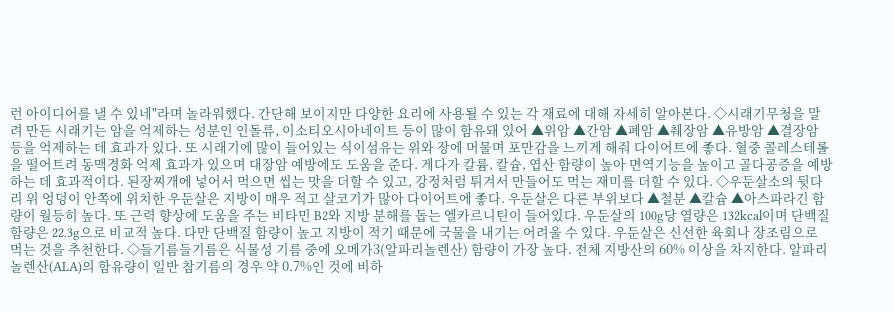런 아이디어를 낼 수 있네"라며 놀라워했다. 간단해 보이지만 다양한 요리에 사용될 수 있는 각 재료에 대해 자세히 알아본다. ◇시래기무청을 말려 만든 시래기는 암을 억제하는 성분인 인돌류, 이소티오시아네이트 등이 많이 함유돼 있어 ▲위암 ▲간암 ▲폐암 ▲췌장암 ▲유방암 ▲결장암 등을 억제하는 데 효과가 있다. 또 시래기에 많이 들어있는 식이섬유는 위와 장에 머물며 포만감을 느끼게 해줘 다이어트에 좋다. 혈중 콜레스테롤을 떨어트려 동맥경화 억제 효과가 있으며 대장암 예방에도 도움을 준다. 게다가 칼륨, 칼슘, 엽산 함량이 높아 면역기능을 높이고 골다공증을 예방하는 데 효과적이다. 된장찌개에 넣어서 먹으면 씹는 맛을 더할 수 있고, 강정처럼 튀겨서 만들어도 먹는 재미를 더할 수 있다. ◇우둔살소의 뒷다리 위 엉덩이 안쪽에 위치한 우둔살은 지방이 매우 적고 살코기가 많아 다이어트에 좋다. 우둔살은 다른 부위보다 ▲철분 ▲칼슘 ▲아스파라긴 함량이 월등히 높다. 또 근력 향상에 도움을 주는 비타민 B2와 지방 분해를 돕는 엘카르니틴이 들어있다. 우둔살의 100g당 열량은 132kcal이며 단백질 함량은 22.3g으로 비교적 높다. 다만 단백질 함량이 높고 지방이 적기 때문에 국물을 내기는 어려울 수 있다. 우둔살은 신선한 육회나 장조림으로 먹는 것을 추천한다. ◇들기름들기름은 식물성 기름 중에 오메가3(알파리놀렌산) 함량이 가장 높다. 전체 지방산의 60% 이상을 차지한다. 알파리놀렌산(ALA)의 함유량이 일반 참기름의 경우 약 0.7%인 것에 비하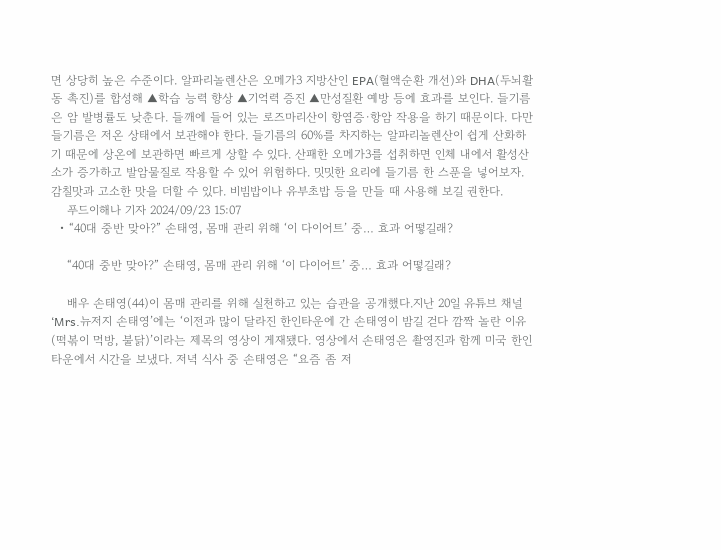면 상당히 높은 수준이다. 알파리놀렌산은 오메가3 지방산인 EPA(혈액순환 개선)와 DHA(두뇌활동 촉진)를 합성해 ▲학습 능력 향상 ▲기억력 증진 ▲만성질환 예방 등에 효과를 보인다. 들기름은 암 발병률도 낮춘다. 들깨에 들어 있는 로즈마리산이 항염증·항암 작용을 하기 때문이다. 다만 들기름은 저온 상태에서 보관해야 한다. 들기름의 60%를 차지하는 알파리놀렌산이 쉽게 산화하기 때문에 상온에 보관하면 빠르게 상할 수 있다. 산패한 오메가3를 섭취하면 인체 내에서 활성산소가 증가하고 발암물질로 작용할 수 있어 위험하다. 밋밋한 요리에 들기름 한 스푼을 넣어보자. 감칠맛과 고소한 맛을 더할 수 있다. 비빔밥이나 유부초밥 등을 만들 때 사용해 보길 권한다.
    푸드이해나 기자 2024/09/23 15:07
  • “40대 중반 맞아?” 손태영, 몸매 관리 위해 ‘이 다이어트’ 중… 효과 어떻길래?

    “40대 중반 맞아?” 손태영, 몸매 관리 위해 ‘이 다이어트’ 중… 효과 어떻길래?

    배우 손태영(44)이 몸매 관리를 위해 실천하고 있는 습관을 공개했다.지난 20일 유튜브 채널 ‘Mrs.뉴저지 손태영’에는 ‘이전과 많이 달라진 한인타운에 간 손태영이 밤길 걷다 깜짝 놀란 이유 (떡볶이 먹방, 불닭)’이라는 제목의 영상이 게재됐다. 영상에서 손태영은 촬영진과 함께 미국 한인타운에서 시간을 보냈다. 저녁 식사 중 손태영은 “요즘 좀 저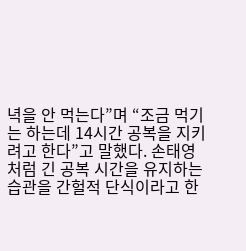녁을 안 먹는다”며 “조금 먹기는 하는데 14시간 공복을 지키려고 한다”고 말했다. 손태영처럼 긴 공복 시간을 유지하는 습관을 간헐적 단식이라고 한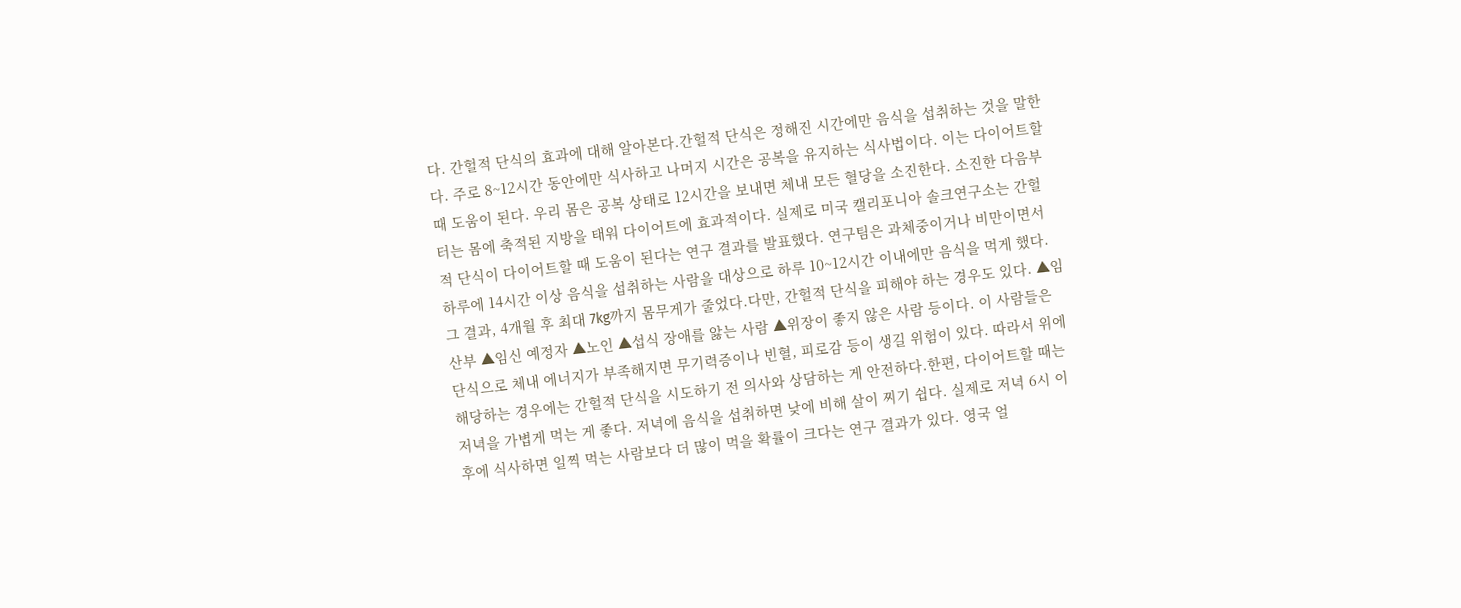다. 간헐적 단식의 효과에 대해 알아본다.간헐적 단식은 정해진 시간에만 음식을 섭취하는 것을 말한다. 주로 8~12시간 동안에만 식사하고 나머지 시간은 공복을 유지하는 식사법이다. 이는 다이어트할 때 도움이 된다. 우리 몸은 공복 상태로 12시간을 보내면 체내 모든 혈당을 소진한다. 소진한 다음부터는 몸에 축적된 지방을 태워 다이어트에 효과적이다. 실제로 미국 캘리포니아 솔크연구소는 간헐적 단식이 다이어트할 때 도움이 된다는 연구 결과를 발표했다. 연구팀은 과체중이거나 비만이면서 하루에 14시간 이상 음식을 섭취하는 사람을 대상으로 하루 10~12시간 이내에만 음식을 먹게 했다. 그 결과, 4개월 후 최대 7kg까지 몸무게가 줄었다.다만, 간헐적 단식을 피해야 하는 경우도 있다. ▲임산부 ▲임신 예정자 ▲노인 ▲섭식 장애를 앓는 사람 ▲위장이 좋지 않은 사람 등이다. 이 사람들은 단식으로 체내 에너지가 부족해지면 무기력증이나 빈혈, 피로감 등이 생길 위험이 있다. 따라서 위에 해당하는 경우에는 간헐적 단식을 시도하기 전 의사와 상담하는 게 안전하다.한편, 다이어트할 때는 저녁을 가볍게 먹는 게 좋다. 저녁에 음식을 섭취하면 낮에 비해 살이 찌기 쉽다. 실제로 저녁 6시 이후에 식사하면 일찍 먹는 사람보다 더 많이 먹을 확률이 크다는 연구 결과가 있다. 영국 얼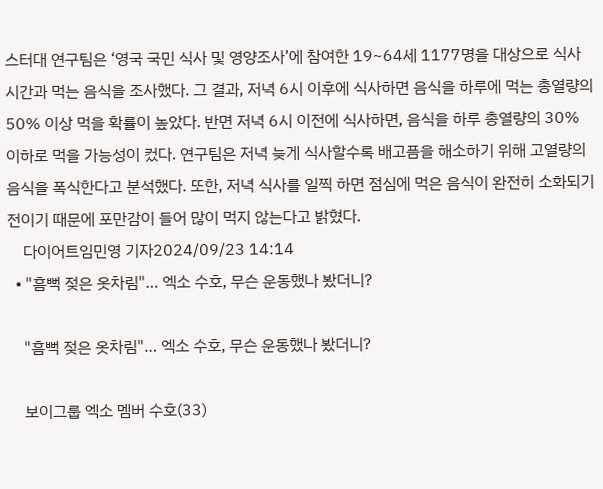스터대 연구팀은 ‘영국 국민 식사 및 영양조사’에 참여한 19~64세 1177명을 대상으로 식사 시간과 먹는 음식을 조사했다. 그 결과, 저녁 6시 이후에 식사하면 음식을 하루에 먹는 총열량의 50% 이상 먹을 확률이 높았다. 반면 저녁 6시 이전에 식사하면, 음식을 하루 총열량의 30% 이하로 먹을 가능성이 컸다. 연구팀은 저녁 늦게 식사할수록 배고픔을 해소하기 위해 고열량의 음식을 폭식한다고 분석했다. 또한, 저녁 식사를 일찍 하면 점심에 먹은 음식이 완전히 소화되기 전이기 때문에 포만감이 들어 많이 먹지 않는다고 밝혔다.
    다이어트임민영 기자2024/09/23 14:14
  • "흠뻑 젖은 옷차림"… 엑소 수호, 무슨 운동했나 봤더니?

    "흠뻑 젖은 옷차림"… 엑소 수호, 무슨 운동했나 봤더니?

    보이그룹 엑소 멤버 수호(33)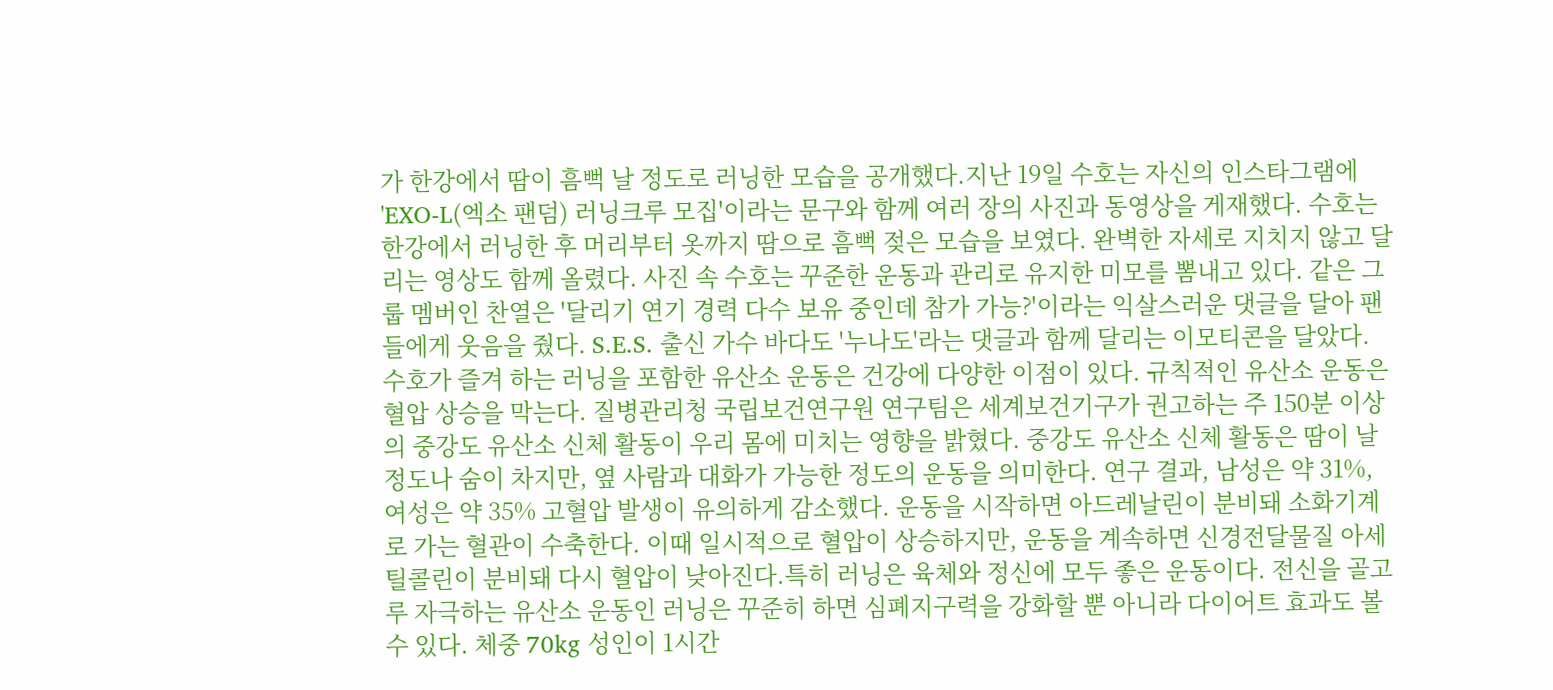가 한강에서 땀이 흠뻑 날 정도로 러닝한 모습을 공개했다.지난 19일 수호는 자신의 인스타그램에 'EXO-L(엑소 팬덤) 러닝크루 모집'이라는 문구와 함께 여러 장의 사진과 동영상을 게재했다. 수호는 한강에서 러닝한 후 머리부터 옷까지 땀으로 흠뻑 젖은 모습을 보였다. 완벽한 자세로 지치지 않고 달리는 영상도 함께 올렸다. 사진 속 수호는 꾸준한 운동과 관리로 유지한 미모를 뽐내고 있다. 같은 그룹 멤버인 찬열은 '달리기 연기 경력 다수 보유 중인데 참가 가능?'이라는 익살스러운 댓글을 달아 팬들에게 웃음을 줬다. S.E.S. 출신 가수 바다도 '누나도'라는 댓글과 함께 달리는 이모티콘을 달았다. 수호가 즐겨 하는 러닝을 포함한 유산소 운동은 건강에 다양한 이점이 있다. 규칙적인 유산소 운동은 혈압 상승을 막는다. 질병관리청 국립보건연구원 연구팀은 세계보건기구가 권고하는 주 150분 이상의 중강도 유산소 신체 활동이 우리 몸에 미치는 영향을 밝혔다. 중강도 유산소 신체 활동은 땀이 날 정도나 숨이 차지만, 옆 사람과 대화가 가능한 정도의 운동을 의미한다. 연구 결과, 남성은 약 31%, 여성은 약 35% 고혈압 발생이 유의하게 감소했다. 운동을 시작하면 아드레날린이 분비돼 소화기계로 가는 혈관이 수축한다. 이때 일시적으로 혈압이 상승하지만, 운동을 계속하면 신경전달물질 아세틸콜린이 분비돼 다시 혈압이 낮아진다.특히 러닝은 육체와 정신에 모두 좋은 운동이다. 전신을 골고루 자극하는 유산소 운동인 러닝은 꾸준히 하면 심폐지구력을 강화할 뿐 아니라 다이어트 효과도 볼 수 있다. 체중 70kg 성인이 1시간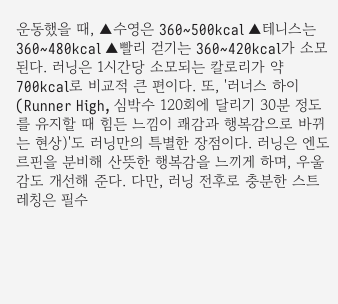운동했을 때, ▲수영은 360~500kcal ▲테니스는 360~480kcal ▲빨리 걷기는 360~420kcal가 소모된다. 러닝은 1시간당 소모되는 칼로리가 약 700kcal로 비교적 큰 편이다. 또, '러너스 하이(Runner High, 심박수 120회에 달리기 30분 정도를 유지할 때 힘든 느낌이 쾌감과 행복감으로 바뀌는 현상)'도 러닝만의 특별한 장점이다. 러닝은 엔도르핀을 분비해 산뜻한 행복감을 느끼게 하며, 우울감도 개선해 준다. 다만, 러닝 전후로 충분한 스트레칭은 필수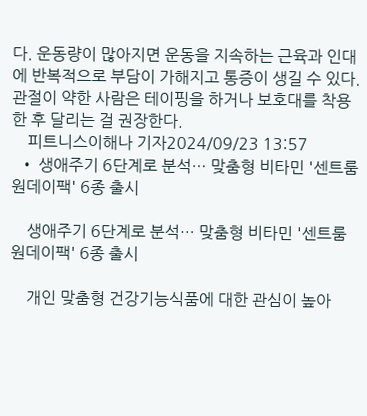다. 운동량이 많아지면 운동을 지속하는 근육과 인대에 반복적으로 부담이 가해지고 통증이 생길 수 있다. 관절이 약한 사람은 테이핑을 하거나 보호대를 착용한 후 달리는 걸 권장한다.
    피트니스이해나 기자2024/09/23 13:57
  • 생애주기 6단계로 분석… 맞춤형 비타민 '센트룸 원데이팩' 6종 출시

    생애주기 6단계로 분석… 맞춤형 비타민 '센트룸 원데이팩' 6종 출시

    개인 맞춤형 건강기능식품에 대한 관심이 높아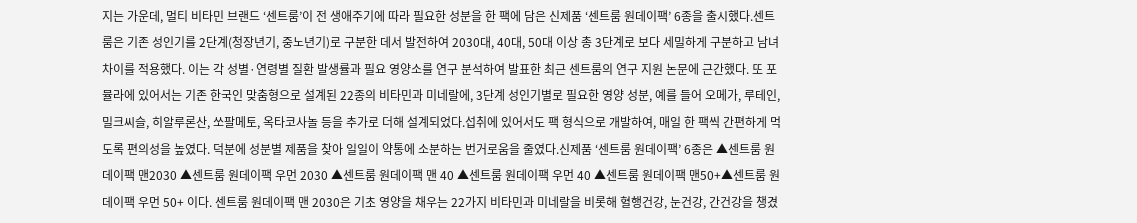지는 가운데, 멀티 비타민 브랜드 ‘센트룸’이 전 생애주기에 따라 필요한 성분을 한 팩에 담은 신제품 ‘센트룸 원데이팩’ 6종을 출시했다.센트룸은 기존 성인기를 2단계(청장년기, 중노년기)로 구분한 데서 발전하여 2030대, 40대, 50대 이상 총 3단계로 보다 세밀하게 구분하고 남녀 차이를 적용했다. 이는 각 성별·연령별 질환 발생률과 필요 영양소를 연구 분석하여 발표한 최근 센트룸의 연구 지원 논문에 근간했다. 또 포뮬라에 있어서는 기존 한국인 맞춤형으로 설계된 22종의 비타민과 미네랄에, 3단계 성인기별로 필요한 영양 성분, 예를 들어 오메가, 루테인, 밀크씨슬, 히알루론산, 쏘팔메토, 옥타코사놀 등을 추가로 더해 설계되었다.섭취에 있어서도 팩 형식으로 개발하여, 매일 한 팩씩 간편하게 먹도록 편의성을 높였다. 덕분에 성분별 제품을 찾아 일일이 약통에 소분하는 번거로움을 줄였다.신제품 ‘센트룸 원데이팩’ 6종은 ▲센트룸 원데이팩 맨2030 ▲센트룸 원데이팩 우먼 2030 ▲센트룸 원데이팩 맨 40 ▲센트룸 원데이팩 우먼 40 ▲센트룸 원데이팩 맨50+▲센트룸 원데이팩 우먼 50+ 이다. 센트룸 원데이팩 맨 2030은 기초 영양을 채우는 22가지 비타민과 미네랄을 비롯해 혈행건강, 눈건강, 간건강을 챙겼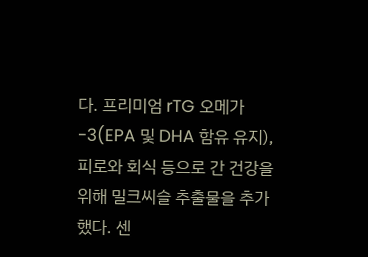다. 프리미엄 rTG 오메가-3(EPA 및 DHA 함유 유지), 피로와 회식 등으로 간 건강을 위해 밀크씨슬 추출물을 추가했다. 센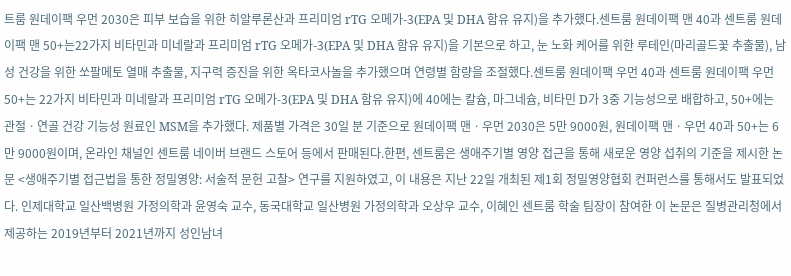트룸 원데이팩 우먼 2030은 피부 보습을 위한 히알루론산과 프리미엄 rTG 오메가-3(EPA 및 DHA 함유 유지)을 추가했다.센트룸 원데이팩 맨 40과 센트룸 원데이팩 맨 50+는22가지 비타민과 미네랄과 프리미엄 rTG 오메가-3(EPA 및 DHA 함유 유지)을 기본으로 하고, 눈 노화 케어를 위한 루테인(마리골드꽃 추출물), 남성 건강을 위한 쏘팔메토 열매 추출물, 지구력 증진을 위한 옥타코사놀을 추가했으며 연령별 함량을 조절했다.센트룸 원데이팩 우먼 40과 센트룸 원데이팩 우먼 50+는 22가지 비타민과 미네랄과 프리미엄 rTG 오메가-3(EPA 및 DHA 함유 유지)에 40에는 칼슘, 마그네슘, 비타민 D가 3중 기능성으로 배합하고, 50+에는 관절ㆍ연골 건강 기능성 원료인 MSM을 추가했다. 제품별 가격은 30일 분 기준으로 원데이팩 맨ㆍ우먼 2030은 5만 9000원, 원데이팩 맨ㆍ우먼 40과 50+는 6만 9000원이며, 온라인 채널인 센트룸 네이버 브랜드 스토어 등에서 판매된다.한편, 센트룸은 생애주기별 영양 접근을 통해 새로운 영양 섭취의 기준을 제시한 논문 <생애주기별 접근법을 통한 정밀영양: 서술적 문헌 고찰> 연구를 지원하였고, 이 내용은 지난 22일 개최된 제1회 정밀영양협회 컨퍼런스를 통해서도 발표되었다. 인제대학교 일산백병원 가정의학과 윤영숙 교수, 동국대학교 일산병원 가정의학과 오상우 교수, 이혜인 센트룸 학술 팀장이 참여한 이 논문은 질병관리청에서 제공하는 2019년부터 2021년까지 성인남녀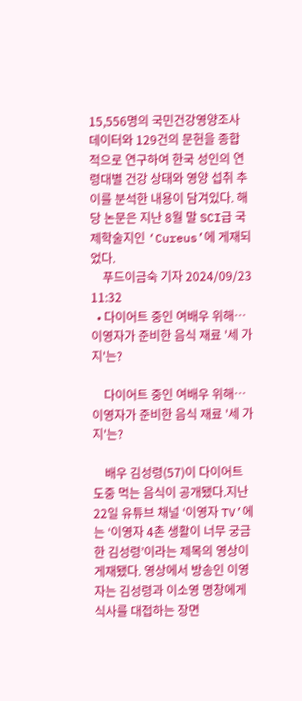15,556명의 국민건강영양조사 데이터와 129건의 문헌을 종합적으로 연구하여 한국 성인의 연령대별 건강 상태와 영양 섭취 추이를 분석한 내용이 담겨있다. 해당 논문은 지난 8월 말 SCI급 국제학술지인 ‘Cureus’에 게재되었다.
    푸드이금숙 기자 2024/09/23 11:32
  • 다이어트 중인 여배우 위해… 이영자가 준비한 음식 재료 '세 가지'는?

    다이어트 중인 여배우 위해… 이영자가 준비한 음식 재료 '세 가지'는?

    배우 김성령(57)이 다이어트 도중 먹는 음식이 공개됐다.지난 22일 유튜브 채널 ‘이영자 TV’에는 ‘이영자 4촌 생활이 너무 궁금한 김성령’이라는 제목의 영상이 게재됐다. 영상에서 방송인 이영자는 김성령과 이소영 명창에게 식사를 대접하는 장면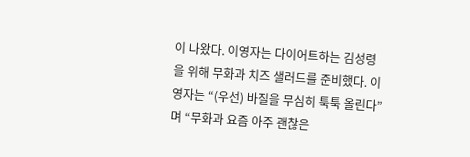이 나왔다. 이영자는 다이어트하는 김성령을 위해 무화과 치즈 샐러드를 준비했다. 이영자는 “(우선) 바질을 무심히 툭툭 올린다”며 “무화과 요즘 아주 괜찮은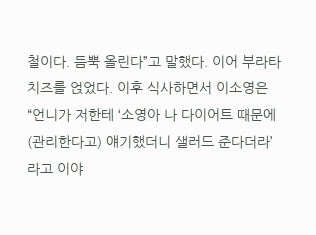철이다. 듬뿍 올린다”고 말했다. 이어 부라타 치즈를 얹었다. 이후 식사하면서 이소영은 “언니가 저한테 ‘소영아 나 다이어트 때문에 (관리한다고) 얘기했더니 샐러드 준다더라’라고 이야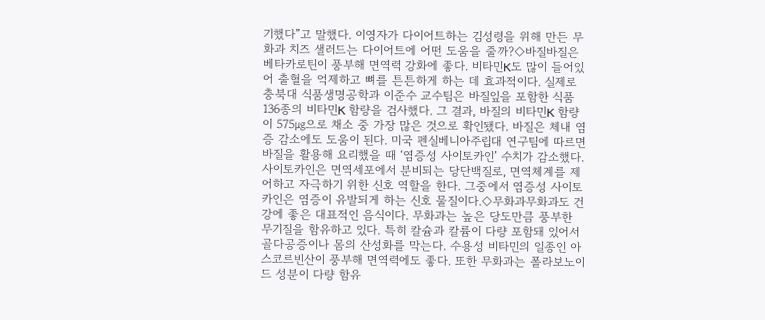기했다”고 말했다. 이영자가 다이어트하는 김성령을 위해 만든 무화과 치즈 샐러드는 다이어트에 어떤 도움을 줄까?◇바질바질은 베타카로틴이 풍부해 면역력 강화에 좋다. 비타민K도 많이 들어있어 출혈을 억제하고 뼈를 튼튼하게 하는 데 효과적이다. 실제로 충북대 식품생명공학과 이준수 교수팀은 바질잎을 포함한 식품 136종의 비타민K 함량을 검사했다. 그 결과, 바질의 비타민K 함량이 575㎍으로 채소 중 가장 많은 것으로 확인됐다. 바질은 체내 염증 감소에도 도움이 된다. 미국 펜실베니아주립대 연구팀에 따르면 바질을 활용해 요리했을 때 ‘염증성 사이토카인’ 수치가 감소했다. 사이토카인은 면역세포에서 분비되는 당단백질로, 면역체계를 제어하고 자극하기 위한 신호 역할을 한다. 그중에서 염증성 사이토카인은 염증이 유발되게 하는 신호 물질이다.◇무화과무화과도 건강에 좋은 대표적인 음식이다. 무화과는 높은 당도만큼 풍부한 무기질을 함유하고 있다. 특히 칼슘과 칼륨이 다량 포함돼 있어서 골다공증이나 몸의 산성화를 막는다. 수용성 비타민의 일종인 아스코르빈산이 풍부해 면역력에도 좋다. 또한 무화과는 폴라보노이드 성분이 다량 함유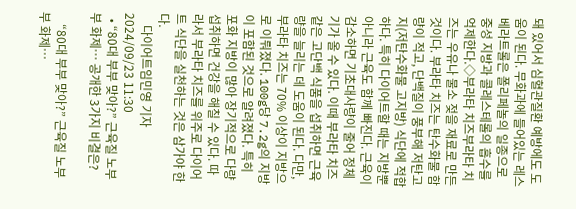돼 있어서 심혈관질환 예방에도 도움이 된다. 무화과에 들어있는 레스베라트롤은 폴리페놀의 일종으로 중성 지방과 콜레스테롤의 흡수를 억제한다.◇부라타 치즈부라타 치즈는 우유나 물소 젖을 재료로 만든 것이다. 부라타 치즈는 탄수화물 함량이 적고, 단백질이 풍부해 저탄고지(저탄수화물 고지방) 식단에 적합하다. 특히 다이어트할 때는 지방뿐 아니라 근육도 함께 빠진다. 근육이 감소하면 기초대사량이 줄어 정체기가 올 수 있다. 이때 부라타 치즈 같은 고단백 식품을 섭취하면 근육량을 늘리는 데 도움이 된다. 다만, 부라타 치즈는 70% 이상이 지방으로 이뤄졌다. 100g당 7.2g의 지방이 포함된 것으로 알려졌다. 특히 포화 지방이 많아 장기적으로 다량 섭취하면 건강을 해칠 수 있다. 따라서 부라타 치즈를 위주로 다이어트 식단을 실천하는 것은 삼가야 한다.
    다이어트임민영 기자 2024/09/23 11:30
  • “80대 부부 맞아?” 근육질 노부부 화제… 공개한 3가지 비결은?

    “80대 부부 맞아?” 근육질 노부부 화제…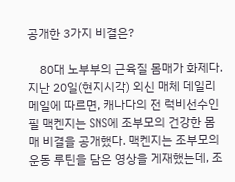공개한 3가지 비결은?

    80대 노부부의 근육질 몸매가 화제다.지난 20일(현지시각) 외신 매체 데일리메일에 따르면, 캐나다의 전 럭비선수인 필 맥켄지는 SNS에 조부모의 건강한 몸매 비결을 공개했다. 맥켄지는 조부모의 운동 루틴을 담은 영상을 게재했는데, 조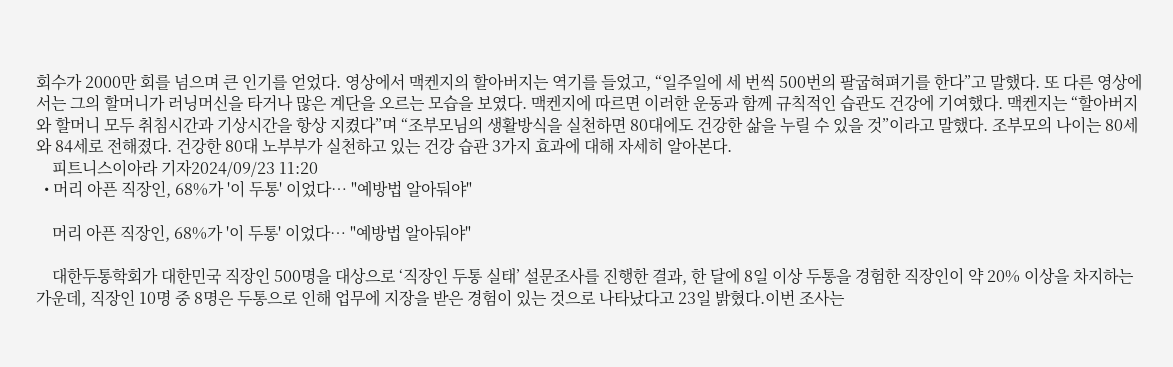회수가 2000만 회를 넘으며 큰 인기를 얻었다. 영상에서 맥켄지의 할아버지는 역기를 들었고, “일주일에 세 번씩 500번의 팔굽혀펴기를 한다”고 말했다. 또 다른 영상에서는 그의 할머니가 러닝머신을 타거나 많은 계단을 오르는 모습을 보였다. 맥켄지에 따르면 이러한 운동과 함께 규칙적인 습관도 건강에 기여했다. 맥켄지는 “할아버지와 할머니 모두 취침시간과 기상시간을 항상 지켰다”며 “조부모님의 생활방식을 실천하면 80대에도 건강한 삶을 누릴 수 있을 것”이라고 말했다. 조부모의 나이는 80세와 84세로 전해졌다. 건강한 80대 노부부가 실천하고 있는 건강 습관 3가지 효과에 대해 자세히 알아본다.
    피트니스이아라 기자2024/09/23 11:20
  • 머리 아픈 직장인, 68%가 '이 두통' 이었다… "예방법 알아둬야"

    머리 아픈 직장인, 68%가 '이 두통' 이었다… "예방법 알아둬야"

    대한두통학회가 대한민국 직장인 500명을 대상으로 ‘직장인 두통 실태’ 설문조사를 진행한 결과, 한 달에 8일 이상 두통을 경험한 직장인이 약 20% 이상을 차지하는 가운데, 직장인 10명 중 8명은 두통으로 인해 업무에 지장을 받은 경험이 있는 것으로 나타났다고 23일 밝혔다.이번 조사는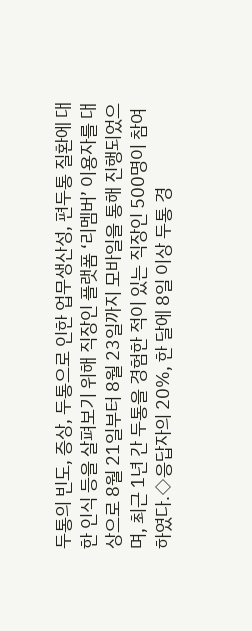두통의 빈도, 증상, 두통으로 인한 업무생산성, 편두통 질환에 대한 인식 등을 살펴보기 위해 직장인 플랫폼 ‘리멤버’ 이용자를 대상으로 8월 21일부터 8월 23일까지 모바일을 통해 진행되었으며, 최근 1년 간 두통을 경험한 적이 있는 직장인 500명이 참여하였다.◇응답자의 20%, 한 달에 8일 이상 두통 경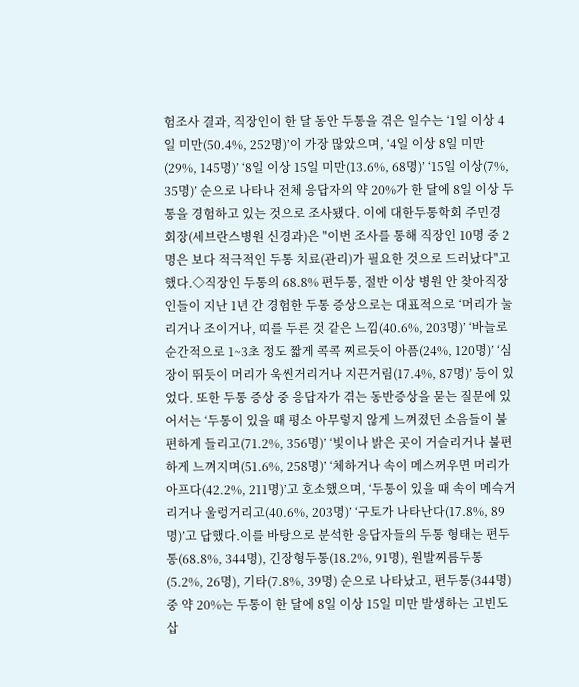험조사 결과, 직장인이 한 달 동안 두통을 겪은 일수는 ‘1일 이상 4일 미만(50.4%, 252명)’이 가장 많았으며, ‘4일 이상 8일 미만(29%, 145명)’ ‘8일 이상 15일 미만(13.6%, 68명)’ ‘15일 이상(7%, 35명)’ 순으로 나타나 전체 응답자의 약 20%가 한 달에 8일 이상 두통을 경험하고 있는 것으로 조사됐다. 이에 대한두통학회 주민경 회장(세브란스병원 신경과)은 "이번 조사를 통해 직장인 10명 중 2명은 보다 적극적인 두통 치료(관리)가 필요한 것으로 드러났다"고 했다.◇직장인 두통의 68.8% 편두통, 절반 이상 병원 안 찾아직장인들이 지난 1년 간 경험한 두통 증상으로는 대표적으로 ‘머리가 눌리거나 조이거나, 띠를 두른 것 같은 느낌(40.6%, 203명)’ ‘바늘로 순간적으로 1~3초 정도 짧게 콕콕 찌르듯이 아픔(24%, 120명)’ ‘심장이 뛰듯이 머리가 욱씬거리거나 지끈거림(17.4%, 87명)’ 등이 있었다. 또한 두통 증상 중 응답자가 겪는 동반증상을 묻는 질문에 있어서는 ‘두통이 있을 때 평소 아무렇지 않게 느껴졌던 소음들이 불편하게 들리고(71.2%, 356명)’ ‘빛이나 밝은 곳이 거슬리거나 불편하게 느껴지며(51.6%, 258명)’ ‘체하거나 속이 메스꺼우면 머리가 아프다(42.2%, 211명)’고 호소했으며, ‘두통이 있을 때 속이 메슥거리거나 울렁거리고(40.6%, 203명)’ ‘구토가 나타난다(17.8%, 89명)’고 답했다.이를 바탕으로 분석한 응답자들의 두통 형태는 편두통(68.8%, 344명), 긴장형두통(18.2%, 91명), 원발찌름두통(5.2%, 26명), 기타(7.8%, 39명) 순으로 나타났고, 편두통(344명) 중 약 20%는 두통이 한 달에 8일 이상 15일 미만 발생하는 고빈도 삽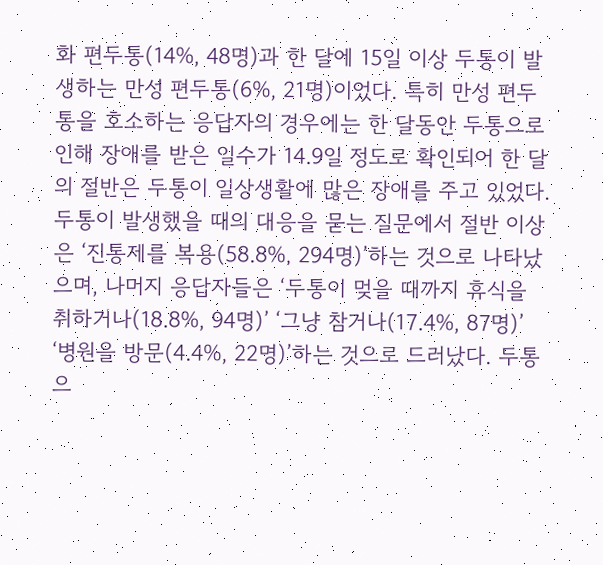화 편두통(14%, 48명)과 한 달에 15일 이상 두통이 발생하는 만성 편두통(6%, 21명)이었다. 특히 만성 편두통을 호소하는 응답자의 경우에는 한 달동안 두통으로 인해 장애를 받은 일수가 14.9일 정도로 확인되어 한 달의 절반은 두통이 일상생활에 많은 장애를 주고 있었다.두통이 발생했을 때의 대응을 묻는 질문에서 절반 이상은 ‘진통제를 복용(58.8%, 294명)’하는 것으로 나타났으며, 나머지 응답자들은 ‘두통이 멎을 때까지 휴식을 취하거나(18.8%, 94명)’ ‘그냥 참거나(17.4%, 87명)’ ‘병원을 방문(4.4%, 22명)’하는 것으로 드러났다. 두통으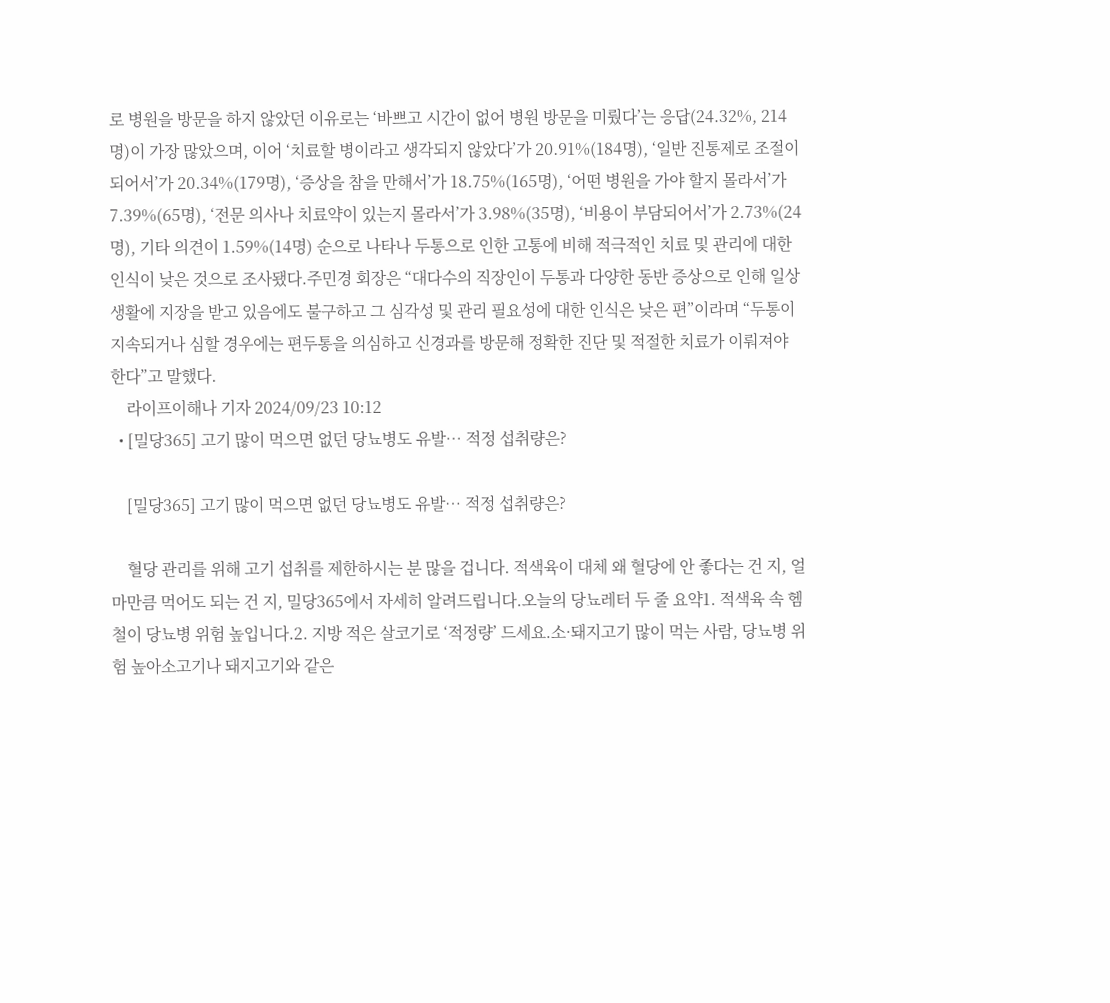로 병원을 방문을 하지 않았던 이유로는 ‘바쁘고 시간이 없어 병원 방문을 미뤘다’는 응답(24.32%, 214명)이 가장 많았으며, 이어 ‘치료할 병이라고 생각되지 않았다’가 20.91%(184명), ‘일반 진통제로 조절이 되어서’가 20.34%(179명), ‘증상을 참을 만해서’가 18.75%(165명), ‘어떤 병원을 가야 할지 몰라서’가 7.39%(65명), ‘전문 의사나 치료약이 있는지 몰라서’가 3.98%(35명), ‘비용이 부담되어서’가 2.73%(24명), 기타 의견이 1.59%(14명) 순으로 나타나 두통으로 인한 고통에 비해 적극적인 치료 및 관리에 대한 인식이 낮은 것으로 조사됐다.주민경 회장은 “대다수의 직장인이 두통과 다양한 동반 증상으로 인해 일상생활에 지장을 받고 있음에도 불구하고 그 심각성 및 관리 필요성에 대한 인식은 낮은 편”이라며 “두통이 지속되거나 심할 경우에는 편두통을 의심하고 신경과를 방문해 정확한 진단 및 적절한 치료가 이뤄져야 한다”고 말했다.
    라이프이해나 기자 2024/09/23 10:12
  • [밀당365] 고기 많이 먹으면 없던 당뇨병도 유발… 적정 섭취량은?

    [밀당365] 고기 많이 먹으면 없던 당뇨병도 유발… 적정 섭취량은?

    혈당 관리를 위해 고기 섭취를 제한하시는 분 많을 겁니다. 적색육이 대체 왜 혈당에 안 좋다는 건 지, 얼마만큼 먹어도 되는 건 지, 밀당365에서 자세히 알려드립니다.오늘의 당뇨레터 두 줄 요약1. 적색육 속 헴철이 당뇨병 위험 높입니다.2. 지방 적은 살코기로 ‘적정량’ 드세요.소·돼지고기 많이 먹는 사람, 당뇨병 위험 높아소고기나 돼지고기와 같은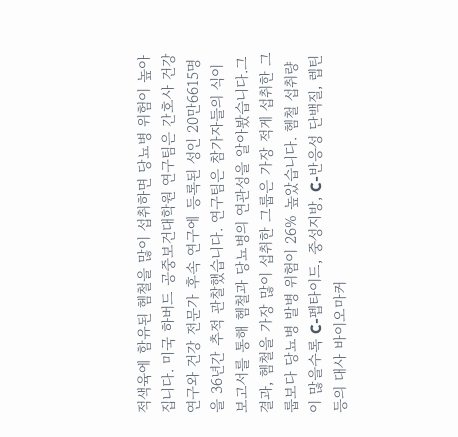적색육에 함유된 헴철을 많이 섭취하면 당뇨병 위험이 높아집니다. 미국 하버드 공중보건대학원 연구팀은 간호사 건강 연구와 건강 전문가 후속 연구에 등록된 성인 20만6615명을 36년간 추적 관찰했습니다. 연구팀은 참가자들의 식이 보고서를 통해 헴철과 당뇨병의 연관성을 알아봤습니다.그 결과, 헴철을 가장 많이 섭취한 그룹은 가장 적게 섭취한 그룹보다 당뇨병 발병 위험이 26% 높았습니다. 헴철 섭취량이 많을수록 C-펩타이드, 중성지방, C-반응성 단백질, 렙틴 등의 대사 바이오마커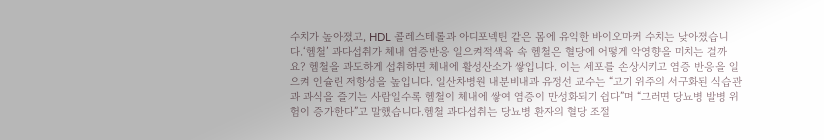수치가 높아졌고, HDL 콜레스테롤과 아디포넥틴 같은 몸에 유익한 바이오마커 수치는 낮아졌습니다.‘헴철’ 과다섭취가 체내 염증반응 일으켜적색육 속 헴철은 혈당에 어떻게 악영향을 미치는 걸까요? 헴철을 과도하게 섭취하면 체내에 활성산소가 쌓입니다. 이는 세포를 손상시키고 염증 반응을 일으켜 인슐린 저항성을 높입니다. 일산차병원 내분비내과 유정선 교수는 “고기 위주의 서구화된 식습관과 과식을 즐기는 사람일수록 헴철이 체내에 쌓여 염증이 만성화되기 쉽다”며 “그러면 당뇨병 발병 위험이 증가한다”고 말했습니다.헴철 과다섭취는 당뇨병 환자의 혈당 조절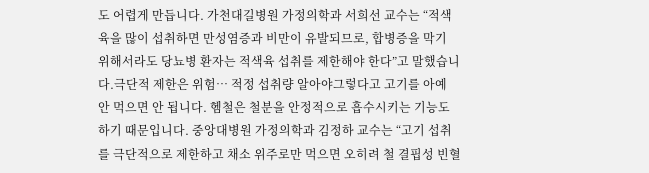도 어렵게 만듭니다. 가천대길병원 가정의학과 서희선 교수는 “적색육을 많이 섭취하면 만성염증과 비만이 유발되므로, 합병증을 막기 위해서라도 당뇨병 환자는 적색육 섭취를 제한해야 한다”고 말했습니다.극단적 제한은 위험… 적정 섭취량 알아야그렇다고 고기를 아예 안 먹으면 안 됩니다. 헴철은 철분을 안정적으로 흡수시키는 기능도 하기 때문입니다. 중앙대병원 가정의학과 김정하 교수는 “고기 섭취를 극단적으로 제한하고 채소 위주로만 먹으면 오히려 철 결핍성 빈혈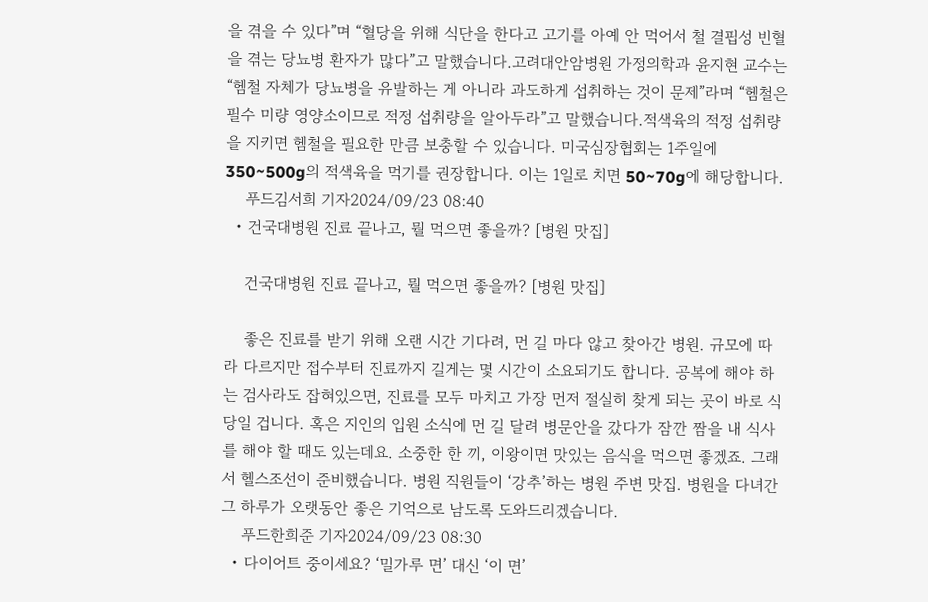을 겪을 수 있다”며 “혈당을 위해 식단을 한다고 고기를 아예 안 먹어서 철 결핍성 빈혈을 겪는 당뇨병 환자가 많다”고 말했습니다.고려대안암병원 가정의학과 윤지현 교수는 “헴철 자체가 당뇨병을 유발하는 게 아니라 과도하게 섭취하는 것이 문제”라며 “헴철은 필수 미량 영양소이므로 적정 섭취량을 알아두라”고 말했습니다.적색육의 적정 섭취량을 지키면 헴철을 필요한 만큼 보충할 수 있습니다. 미국심장협회는 1주일에 350~500g의 적색육을 먹기를 권장합니다. 이는 1일로 치면 50~70g에 해당합니다.
    푸드김서희 기자2024/09/23 08:40
  • 건국대병원 진료 끝나고, 뭘 먹으면 좋을까? [병원 맛집]

    건국대병원 진료 끝나고, 뭘 먹으면 좋을까? [병원 맛집]

    좋은 진료를 받기 위해 오랜 시간 기다려, 먼 길 마다 않고 찾아간 병원. 규모에 따라 다르지만 접수부터 진료까지 길게는 몇 시간이 소요되기도 합니다. 공복에 해야 하는 검사라도 잡혀있으면, 진료를 모두 마치고 가장 먼저 절실히 찾게 되는 곳이 바로 식당일 겁니다. 혹은 지인의 입원 소식에 먼 길 달려 병문안을 갔다가 잠깐 짬을 내 식사를 해야 할 때도 있는데요. 소중한 한 끼, 이왕이면 맛있는 음식을 먹으면 좋겠죠. 그래서 헬스조선이 준비했습니다. 병원 직원들이 ‘강추’하는 병원 주변 맛집. 병원을 다녀간 그 하루가 오랫동안 좋은 기억으로 남도록 도와드리겠습니다.
    푸드한희준 기자2024/09/23 08:30
  • 다이어트 중이세요? ‘밀가루 면’ 대신 ‘이 면’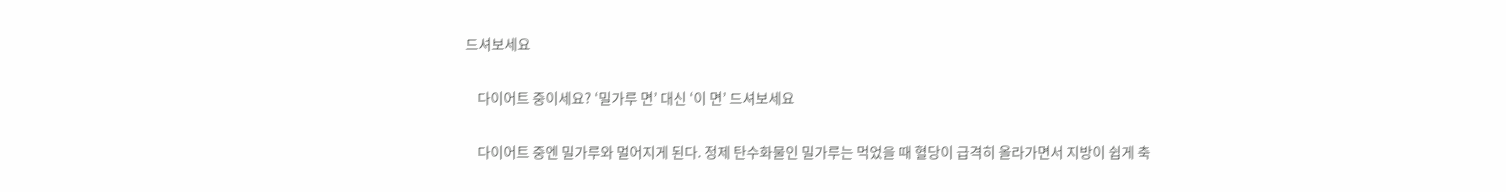드셔보세요

    다이어트 중이세요? ‘밀가루 면’ 대신 ‘이 면’ 드셔보세요

    다이어트 중엔 밀가루와 멀어지게 된다. 정제 탄수화물인 밀가루는 먹었을 때 혈당이 급격히 올라가면서 지방이 쉽게 축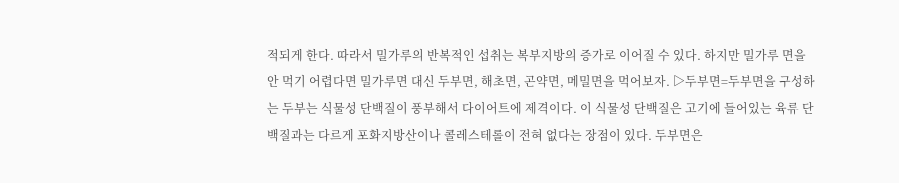적되게 한다. 따라서 밀가루의 반복적인 섭취는 복부지방의 증가로 이어질 수 있다. 하지만 밀가루 면을 안 먹기 어렵다면 밀가루면 대신 두부면, 해초면, 곤약면, 메밀면을 먹어보자. ▷두부면=두부면을 구성하는 두부는 식물성 단백질이 풍부해서 다이어트에 제격이다. 이 식물성 단백질은 고기에 들어있는 육류 단백질과는 다르게 포화지방산이나 콜레스테롤이 전혀 없다는 장점이 있다. 두부면은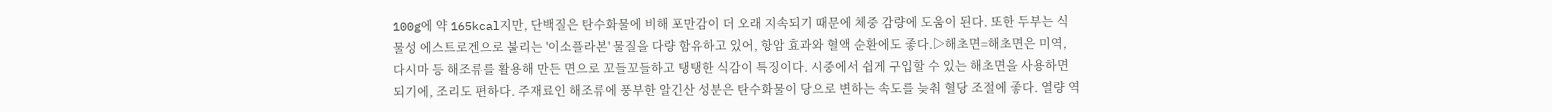100g에 약 165kcal지만, 단백질은 탄수화물에 비해 포만감이 더 오래 지속되기 때문에 체중 감량에 도움이 된다. 또한 두부는 식물성 에스트로겐으로 불리는 '이소플라본' 물질을 다량 함유하고 있어, 항암 효과와 혈액 순환에도 좋다.▷해초면=해초면은 미역, 다시마 등 해조류를 활용해 만든 면으로 꼬들꼬들하고 탱탱한 식감이 특징이다. 시중에서 쉽게 구입할 수 있는 해초면을 사용하면 되기에, 조리도 편하다. 주재료인 해조류에 풍부한 알긴산 성분은 탄수화물이 당으로 변하는 속도를 늦춰 혈당 조절에 좋다. 열량 역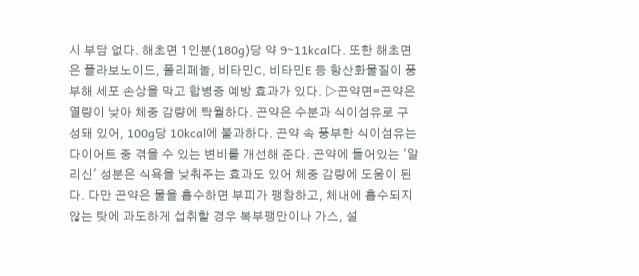시 부담 없다. 해초면 1인분(180g)당 약 9~11kcal다. 또한 해초면은 플라보노이드, 폴리페놀, 비타민C, 비타민E 등 항산화물질이 풍부해 세포 손상을 막고 합병증 예방 효과가 있다. ▷곤약면=곤약은 열량이 낮아 체중 감량에 탁월하다. 곤약은 수분과 식이섬유로 구성돼 있어, 100g당 10kcal에 불과하다. 곤약 속 풍부한 식이섬유는 다이어트 중 겪을 수 있는 변비를 개선해 준다. 곤약에 들어있는 '알리신' 성분은 식욕을 낮춰주는 효과도 있어 체중 감량에 도움이 된다. 다만 곤약은 물을 흡수하면 부피가 팽창하고, 체내에 흡수되지 않는 탓에 과도하게 섭취할 경우 복부팽만이나 가스, 설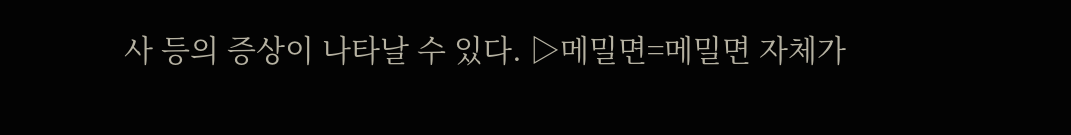사 등의 증상이 나타날 수 있다. ▷메밀면=메밀면 자체가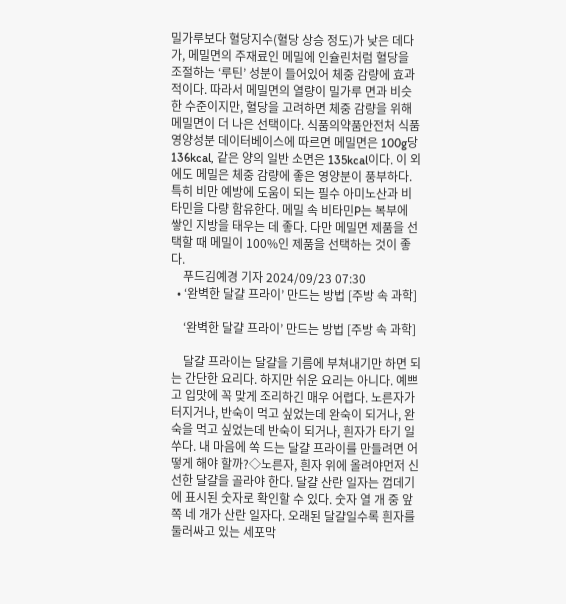밀가루보다 혈당지수(혈당 상승 정도)가 낮은 데다가, 메밀면의 주재료인 메밀에 인슐린처럼 혈당을 조절하는 ‘루틴’ 성분이 들어있어 체중 감량에 효과적이다. 따라서 메밀면의 열량이 밀가루 면과 비슷한 수준이지만, 혈당을 고려하면 체중 감량을 위해 메밀면이 더 나은 선택이다. 식품의약품안전처 식품영양성분 데이터베이스에 따르면 메밀면은 100g당 136kcal, 같은 양의 일반 소면은 135kcal이다. 이 외에도 메밀은 체중 감량에 좋은 영양분이 풍부하다. 특히 비만 예방에 도움이 되는 필수 아미노산과 비타민을 다량 함유한다. 메밀 속 비타민P는 복부에 쌓인 지방을 태우는 데 좋다. 다만 메밀면 제품을 선택할 때 메밀이 100%인 제품을 선택하는 것이 좋다.
    푸드김예경 기자 2024/09/23 07:30
  • ‘완벽한 달걀 프라이’ 만드는 방법 [주방 속 과학]

    ‘완벽한 달걀 프라이’ 만드는 방법 [주방 속 과학]

    달걀 프라이는 달걀을 기름에 부쳐내기만 하면 되는 간단한 요리다. 하지만 쉬운 요리는 아니다. 예쁘고 입맛에 꼭 맞게 조리하긴 매우 어렵다. 노른자가 터지거나, 반숙이 먹고 싶었는데 완숙이 되거나, 완숙을 먹고 싶었는데 반숙이 되거나, 흰자가 타기 일쑤다. 내 마음에 쏙 드는 달걀 프라이를 만들려면 어떻게 해야 할까?◇노른자, 흰자 위에 올려야먼저 신선한 달걀을 골라야 한다. 달걀 산란 일자는 껍데기에 표시된 숫자로 확인할 수 있다. 숫자 열 개 중 앞쪽 네 개가 산란 일자다. 오래된 달걀일수록 흰자를 둘러싸고 있는 세포막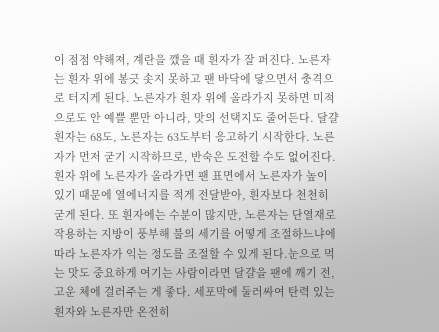이 점점 약해져, 계란을 깼을 때 흰자가 잘 퍼진다. 노른자는 흰자 위에 봉긋 솟지 못하고 팬 바닥에 닿으면서 충격으로 터지게 된다. 노른자가 흰자 위에 올라가지 못하면 미적으로도 안 예쁠 뿐만 아니라, 맛의 선택지도 줄어든다. 달걀흰자는 68도, 노른자는 63도부터 응고하기 시작한다. 노른자가 먼저 굳기 시작하므로, 반숙은 도전할 수도 없어진다. 흰자 위에 노른자가 올라가면 팬 표면에서 노른자가 높이 있기 때문에 열에너지를 적게 전달받아, 흰자보다 천천히 굳게 된다. 또 흰자에는 수분이 많지만, 노른자는 단열재로 작용하는 지방이 풍부해 불의 세기를 어떻게 조절하느냐에 따라 노른자가 익는 정도를 조절할 수 있게 된다.눈으로 먹는 맛도 중요하게 여기는 사람이라면 달걀을 팬에 깨기 전, 고운 체에 걸러주는 게 좋다. 세포막에 둘러싸여 탄력 있는 흰자와 노른자만 온전히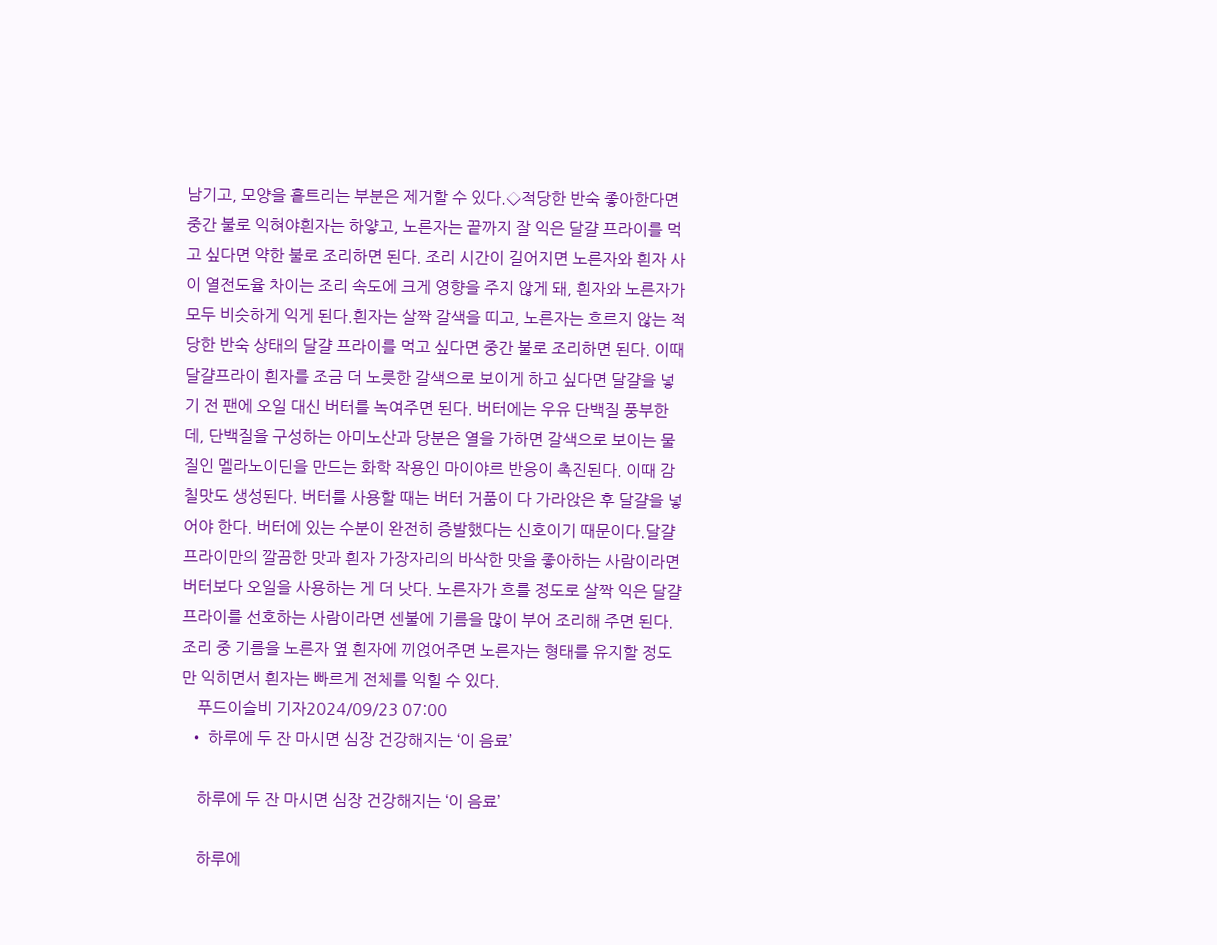남기고, 모양을 흩트리는 부분은 제거할 수 있다.◇적당한 반숙 좋아한다면 중간 불로 익혀야흰자는 하얗고, 노른자는 끝까지 잘 익은 달걀 프라이를 먹고 싶다면 약한 불로 조리하면 된다. 조리 시간이 길어지면 노른자와 흰자 사이 열전도율 차이는 조리 속도에 크게 영향을 주지 않게 돼, 흰자와 노른자가 모두 비슷하게 익게 된다.흰자는 살짝 갈색을 띠고, 노른자는 흐르지 않는 적당한 반숙 상태의 달걀 프라이를 먹고 싶다면 중간 불로 조리하면 된다. 이때 달걀프라이 흰자를 조금 더 노릇한 갈색으로 보이게 하고 싶다면 달걀을 넣기 전 팬에 오일 대신 버터를 녹여주면 된다. 버터에는 우유 단백질 풍부한데, 단백질을 구성하는 아미노산과 당분은 열을 가하면 갈색으로 보이는 물질인 멜라노이딘을 만드는 화학 작용인 마이야르 반응이 촉진된다. 이때 감칠맛도 생성된다. 버터를 사용할 때는 버터 거품이 다 가라앉은 후 달걀을 넣어야 한다. 버터에 있는 수분이 완전히 증발했다는 신호이기 때문이다.달걀 프라이만의 깔끔한 맛과 흰자 가장자리의 바삭한 맛을 좋아하는 사람이라면 버터보다 오일을 사용하는 게 더 낫다. 노른자가 흐를 정도로 살짝 익은 달걀 프라이를 선호하는 사람이라면 센불에 기름을 많이 부어 조리해 주면 된다. 조리 중 기름을 노른자 옆 흰자에 끼얹어주면 노른자는 형태를 유지할 정도만 익히면서 흰자는 빠르게 전체를 익힐 수 있다.
    푸드이슬비 기자2024/09/23 07:00
  • 하루에 두 잔 마시면 심장 건강해지는 ‘이 음료’

    하루에 두 잔 마시면 심장 건강해지는 ‘이 음료’

    하루에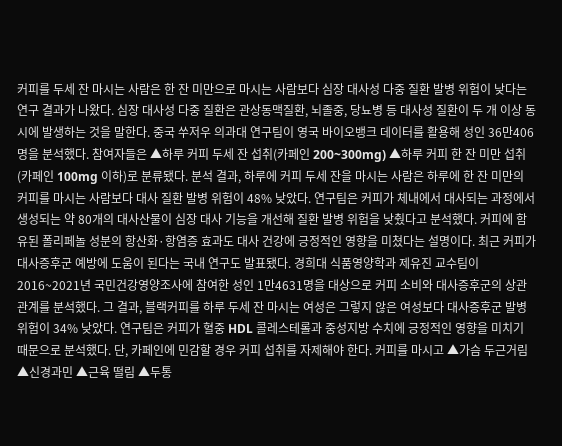커피를 두세 잔 마시는 사람은 한 잔 미만으로 마시는 사람보다 심장 대사성 다중 질환 발병 위험이 낮다는 연구 결과가 나왔다. 심장 대사성 다중 질환은 관상동맥질환, 뇌졸중, 당뇨병 등 대사성 질환이 두 개 이상 동시에 발생하는 것을 말한다. 중국 쑤저우 의과대 연구팀이 영국 바이오뱅크 데이터를 활용해 성인 36만406명을 분석했다. 참여자들은 ▲하루 커피 두세 잔 섭취(카페인 200~300mg) ▲하루 커피 한 잔 미만 섭취(카페인 100mg 이하)로 분류됐다. 분석 결과, 하루에 커피 두세 잔을 마시는 사람은 하루에 한 잔 미만의 커피를 마시는 사람보다 대사 질환 발병 위험이 48% 낮았다. 연구팀은 커피가 체내에서 대사되는 과정에서 생성되는 약 80개의 대사산물이 심장 대사 기능을 개선해 질환 발병 위험을 낮췄다고 분석했다. 커피에 함유된 폴리페놀 성분의 항산화·항염증 효과도 대사 건강에 긍정적인 영향을 미쳤다는 설명이다. 최근 커피가 대사증후군 예방에 도움이 된다는 국내 연구도 발표됐다. 경희대 식품영양학과 제유진 교수팀이 2016~2021년 국민건강영양조사에 참여한 성인 1만4631명을 대상으로 커피 소비와 대사증후군의 상관관계를 분석했다. 그 결과, 블랙커피를 하루 두세 잔 마시는 여성은 그렇지 않은 여성보다 대사증후군 발병 위험이 34% 낮았다. 연구팀은 커피가 혈중 HDL 콜레스테롤과 중성지방 수치에 긍정적인 영향을 미치기 때문으로 분석했다. 단, 카페인에 민감할 경우 커피 섭취를 자제해야 한다. 커피를 마시고 ▲가슴 두근거림 ▲신경과민 ▲근육 떨림 ▲두통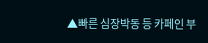▲빠른 심장박동 등 카페인 부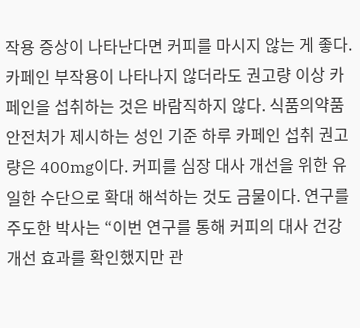작용 증상이 나타난다면 커피를 마시지 않는 게 좋다. 카페인 부작용이 나타나지 않더라도 권고량 이상 카페인을 섭취하는 것은 바람직하지 않다. 식품의약품안전처가 제시하는 성인 기준 하루 카페인 섭취 권고량은 400mg이다. 커피를 심장 대사 개선을 위한 유일한 수단으로 확대 해석하는 것도 금물이다. 연구를 주도한 박사는 “이번 연구를 통해 커피의 대사 건강 개선 효과를 확인했지만 관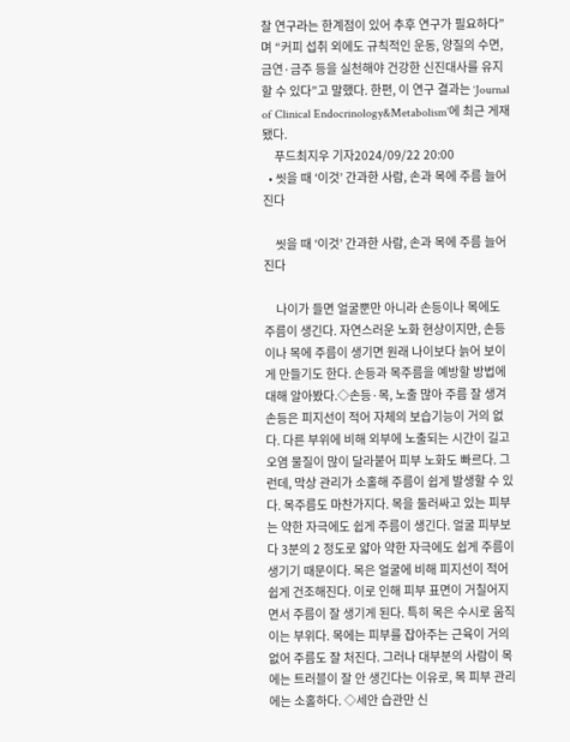찰 연구라는 한계점이 있어 추후 연구가 필요하다”며 “커피 섭취 외에도 규칙적인 운동, 양질의 수면, 금연·금주 등을 실천해야 건강한 신진대사를 유지할 수 있다”고 말했다. 한편, 이 연구 결과는 ‘Journal of Clinical Endocrinology&Metabolism’에 최근 게재됐다.
    푸드최지우 기자2024/09/22 20:00
  • 씻을 때 ‘이것’ 간과한 사람, 손과 목에 주름 늘어진다

    씻을 때 ‘이것’ 간과한 사람, 손과 목에 주름 늘어진다

    나이가 들면 얼굴뿐만 아니라 손등이나 목에도 주름이 생긴다. 자연스러운 노화 현상이지만, 손등이나 목에 주름이 생기면 원래 나이보다 늙어 보이게 만들기도 한다. 손등과 목주름을 예방할 방법에 대해 알아봤다.◇손등·목, 노출 많아 주름 잘 생겨손등은 피지선이 적어 자체의 보습기능이 거의 없다. 다른 부위에 비해 외부에 노출되는 시간이 길고 오염 물질이 많이 달라붙어 피부 노화도 빠르다. 그런데, 막상 관리가 소홀해 주름이 쉽게 발생할 수 있다. 목주름도 마찬가지다. 목을 둘러싸고 있는 피부는 약한 자극에도 쉽게 주름이 생긴다. 얼굴 피부보다 3분의 2 정도로 얇아 약한 자극에도 쉽게 주름이 생기기 때문이다. 목은 얼굴에 비해 피지선이 적어 쉽게 건조해진다. 이로 인해 피부 표면이 거칠어지면서 주름이 잘 생기게 된다. 특히 목은 수시로 움직이는 부위다. 목에는 피부를 잡아주는 근육이 거의 없어 주름도 잘 처진다. 그러나 대부분의 사람이 목에는 트러블이 잘 안 생긴다는 이유로, 목 피부 관리에는 소홀하다. ◇세안 습관만 신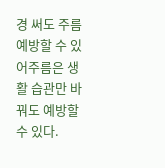경 써도 주름 예방할 수 있어주름은 생활 습관만 바꿔도 예방할 수 있다.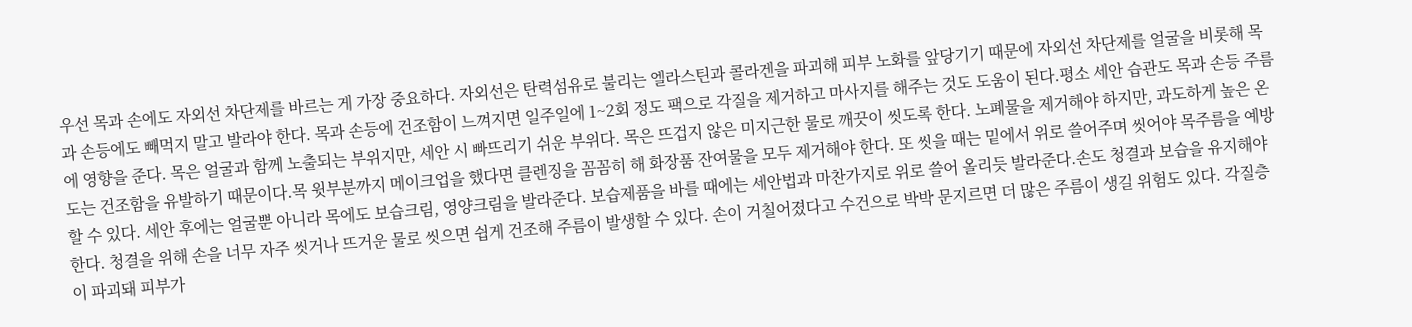우선 목과 손에도 자외선 차단제를 바르는 게 가장 중요하다. 자외선은 탄력섬유로 불리는 엘라스틴과 콜라겐을 파괴해 피부 노화를 앞당기기 때문에 자외선 차단제를 얼굴을 비롯해 목과 손등에도 빼먹지 말고 발라야 한다. 목과 손등에 건조함이 느껴지면 일주일에 1~2회 정도 팩으로 각질을 제거하고 마사지를 해주는 것도 도움이 된다.평소 세안 습관도 목과 손등 주름에 영향을 준다. 목은 얼굴과 함께 노출되는 부위지만, 세안 시 빠뜨리기 쉬운 부위다. 목은 뜨겁지 않은 미지근한 물로 깨끗이 씻도록 한다. 노폐물을 제거해야 하지만, 과도하게 높은 온도는 건조함을 유발하기 때문이다.목 윗부분까지 메이크업을 했다면 클렌징을 꼼꼼히 해 화장품 잔여물을 모두 제거해야 한다. 또 씻을 때는 밑에서 위로 쓸어주며 씻어야 목주름을 예방할 수 있다. 세안 후에는 얼굴뿐 아니라 목에도 보습크림, 영양크림을 발라준다. 보습제품을 바를 때에는 세안법과 마찬가지로 위로 쓸어 올리듯 발라준다.손도 청결과 보습을 유지해야 한다. 청결을 위해 손을 너무 자주 씻거나 뜨거운 물로 씻으면 쉽게 건조해 주름이 발생할 수 있다. 손이 거칠어졌다고 수건으로 박박 문지르면 더 많은 주름이 생길 위험도 있다. 각질층이 파괴돼 피부가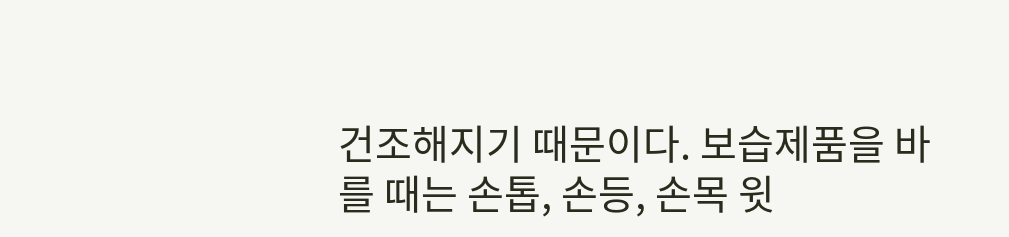건조해지기 때문이다. 보습제품을 바를 때는 손톱, 손등, 손목 윗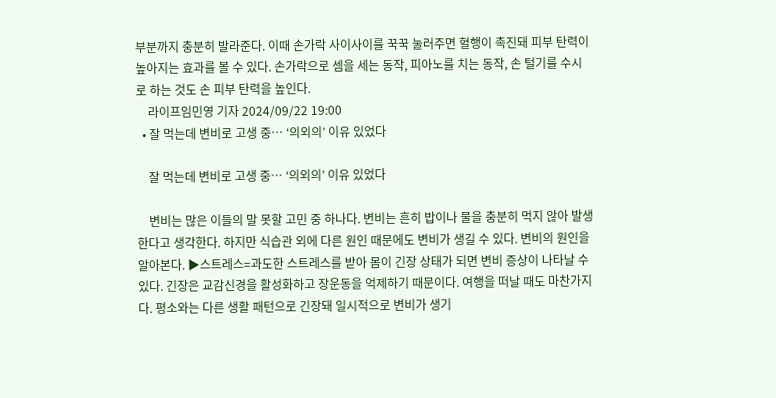부분까지 충분히 발라준다. 이때 손가락 사이사이를 꾹꾹 눌러주면 혈행이 촉진돼 피부 탄력이 높아지는 효과를 볼 수 있다. 손가락으로 셈을 세는 동작, 피아노를 치는 동작, 손 털기를 수시로 하는 것도 손 피부 탄력을 높인다.
    라이프임민영 기자 2024/09/22 19:00
  • 잘 먹는데 변비로 고생 중… ‘의외의’ 이유 있었다

    잘 먹는데 변비로 고생 중… ‘의외의’ 이유 있었다

    변비는 많은 이들의 말 못할 고민 중 하나다. 변비는 흔히 밥이나 물을 충분히 먹지 않아 발생한다고 생각한다. 하지만 식습관 외에 다른 원인 때문에도 변비가 생길 수 있다. 변비의 원인을 알아본다. ▶스트레스=과도한 스트레스를 받아 몸이 긴장 상태가 되면 변비 증상이 나타날 수 있다. 긴장은 교감신경을 활성화하고 장운동을 억제하기 때문이다. 여행을 떠날 때도 마찬가지다. 평소와는 다른 생활 패턴으로 긴장돼 일시적으로 변비가 생기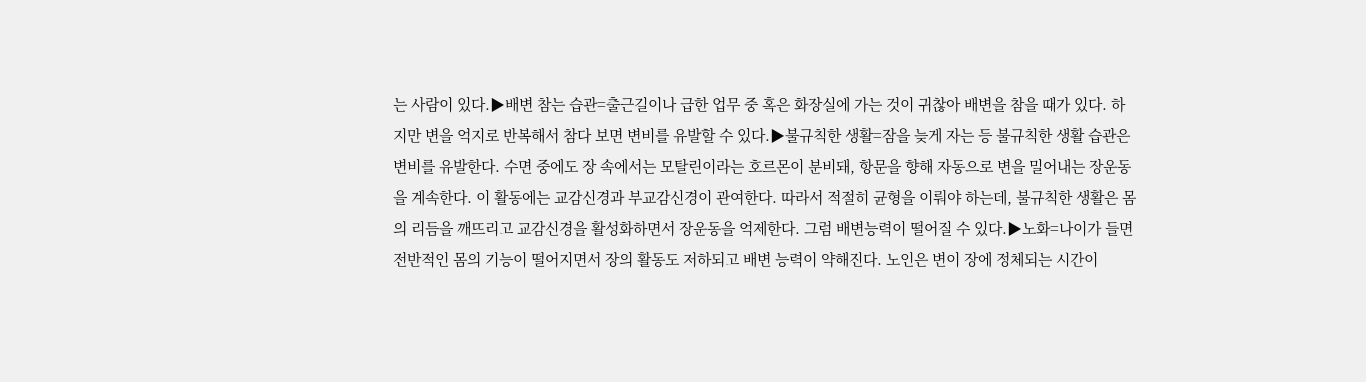는 사람이 있다.▶배변 참는 습관=출근길이나 급한 업무 중 혹은 화장실에 가는 것이 귀찮아 배변을 참을 때가 있다. 하지만 변을 억지로 반복해서 참다 보면 변비를 유발할 수 있다.▶불규칙한 생활=잠을 늦게 자는 등 불규칙한 생활 습관은 변비를 유발한다. 수면 중에도 장 속에서는 모탈린이라는 호르몬이 분비돼, 항문을 향해 자동으로 변을 밀어내는 장운동을 계속한다. 이 활동에는 교감신경과 부교감신경이 관여한다. 따라서 적절히 균형을 이뤄야 하는데, 불규칙한 생활은 몸의 리듬을 깨뜨리고 교감신경을 활성화하면서 장운동을 억제한다. 그럼 배변능력이 떨어질 수 있다.▶노화=나이가 들면 전반적인 몸의 기능이 떨어지면서 장의 활동도 저하되고 배변 능력이 약해진다. 노인은 변이 장에 정체되는 시간이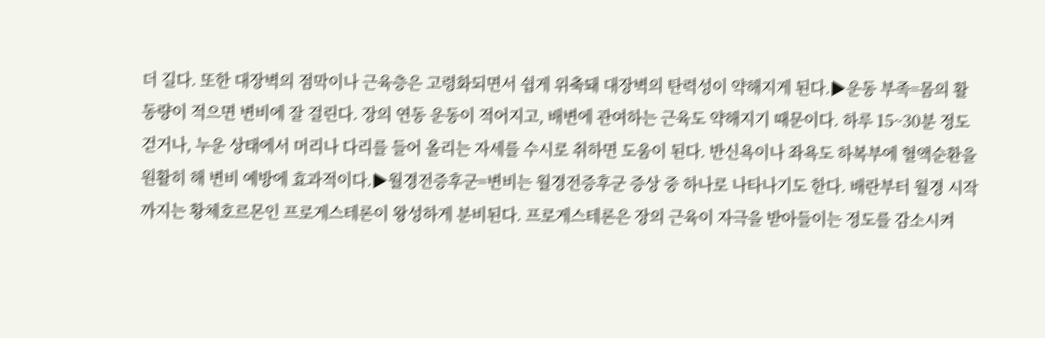더 길다. 또한 대장벽의 점막이나 근육층은 고령화되면서 쉽게 위축돼 대장벽의 탄력성이 약해지게 된다.▶운동 부족=몸의 활동량이 적으면 변비에 잘 걸린다. 장의 연동 운동이 적어지고, 배변에 관여하는 근육도 약해지기 때문이다. 하루 15~30분 정도 걷거나, 누운 상태에서 머리나 다리를 들어 올리는 자세를 수시로 취하면 도움이 된다. 반신욕이나 좌욕도 하복부에 혈액순환을 원활히 해 변비 예방에 효과적이다.▶월경전증후군=변비는 월경전증후군 증상 중 하나로 나타나기도 한다. 배란부터 월경 시작까지는 황체호르몬인 프로게스테론이 왕성하게 분비된다. 프로게스테론은 장의 근육이 자극을 받아들이는 정도를 감소시켜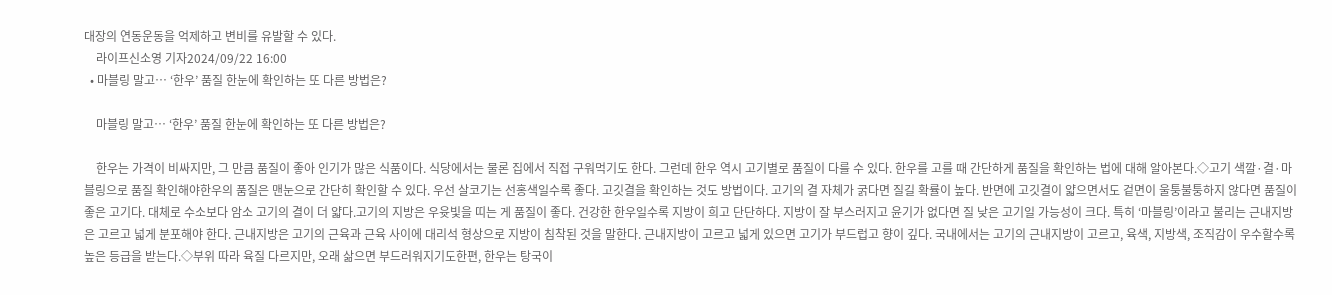대장의 연동운동을 억제하고 변비를 유발할 수 있다.
    라이프신소영 기자2024/09/22 16:00
  • 마블링 말고… ‘한우’ 품질 한눈에 확인하는 또 다른 방법은?

    마블링 말고… ‘한우’ 품질 한눈에 확인하는 또 다른 방법은?

    한우는 가격이 비싸지만, 그 만큼 품질이 좋아 인기가 많은 식품이다. 식당에서는 물론 집에서 직접 구워먹기도 한다. 그런데 한우 역시 고기별로 품질이 다를 수 있다. 한우를 고를 때 간단하게 품질을 확인하는 법에 대해 알아본다.◇고기 색깔·결·마블링으로 품질 확인해야한우의 품질은 맨눈으로 간단히 확인할 수 있다. 우선 살코기는 선홍색일수록 좋다. 고깃결을 확인하는 것도 방법이다. 고기의 결 자체가 굵다면 질길 확률이 높다. 반면에 고깃결이 얇으면서도 겉면이 울퉁불퉁하지 않다면 품질이 좋은 고기다. 대체로 수소보다 암소 고기의 결이 더 얇다.고기의 지방은 우윳빛을 띠는 게 품질이 좋다. 건강한 한우일수록 지방이 희고 단단하다. 지방이 잘 부스러지고 윤기가 없다면 질 낮은 고기일 가능성이 크다. 특히 ‘마블링’이라고 불리는 근내지방은 고르고 넓게 분포해야 한다. 근내지방은 고기의 근육과 근육 사이에 대리석 형상으로 지방이 침착된 것을 말한다. 근내지방이 고르고 넓게 있으면 고기가 부드럽고 향이 깊다. 국내에서는 고기의 근내지방이 고르고, 육색, 지방색, 조직감이 우수할수록 높은 등급을 받는다.◇부위 따라 육질 다르지만, 오래 삶으면 부드러워지기도한편, 한우는 탕국이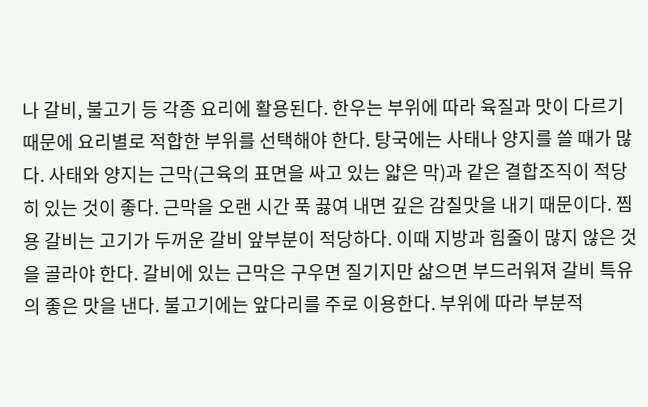나 갈비, 불고기 등 각종 요리에 활용된다. 한우는 부위에 따라 육질과 맛이 다르기 때문에 요리별로 적합한 부위를 선택해야 한다. 탕국에는 사태나 양지를 쓸 때가 많다. 사태와 양지는 근막(근육의 표면을 싸고 있는 얇은 막)과 같은 결합조직이 적당히 있는 것이 좋다. 근막을 오랜 시간 푹 끓여 내면 깊은 감칠맛을 내기 때문이다. 찜용 갈비는 고기가 두꺼운 갈비 앞부분이 적당하다. 이때 지방과 힘줄이 많지 않은 것을 골라야 한다. 갈비에 있는 근막은 구우면 질기지만 삶으면 부드러워져 갈비 특유의 좋은 맛을 낸다. 불고기에는 앞다리를 주로 이용한다. 부위에 따라 부분적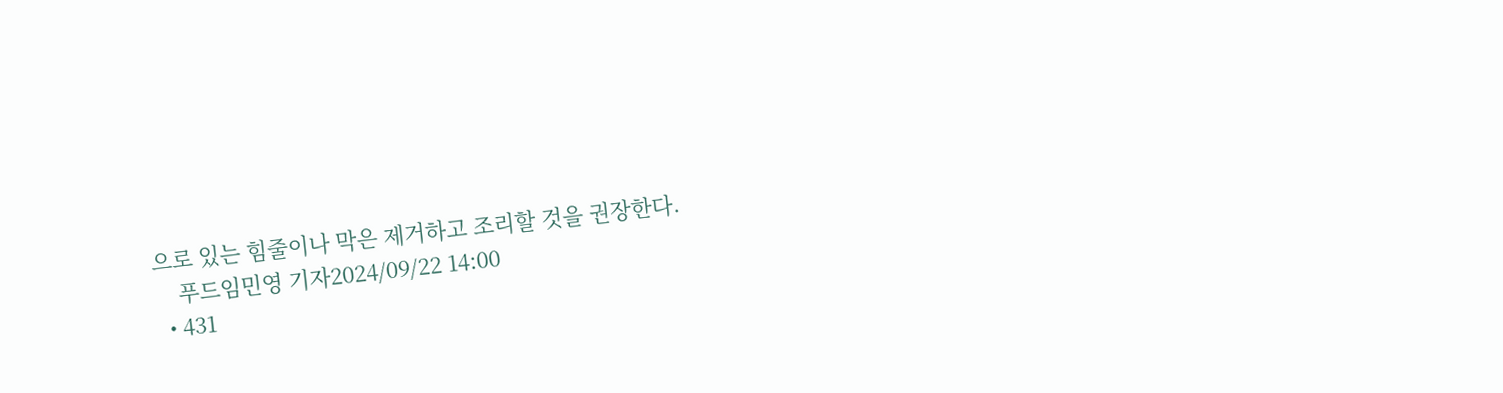으로 있는 힘줄이나 막은 제거하고 조리할 것을 권장한다.
    푸드임민영 기자2024/09/22 14:00
  • 431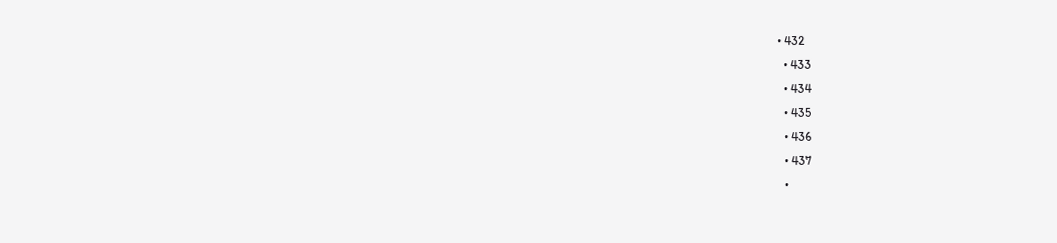• 432
  • 433
  • 434
  • 435
  • 436
  • 437
  •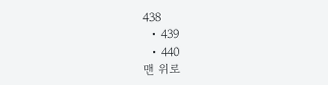438
  • 439
  • 440
맨 위로